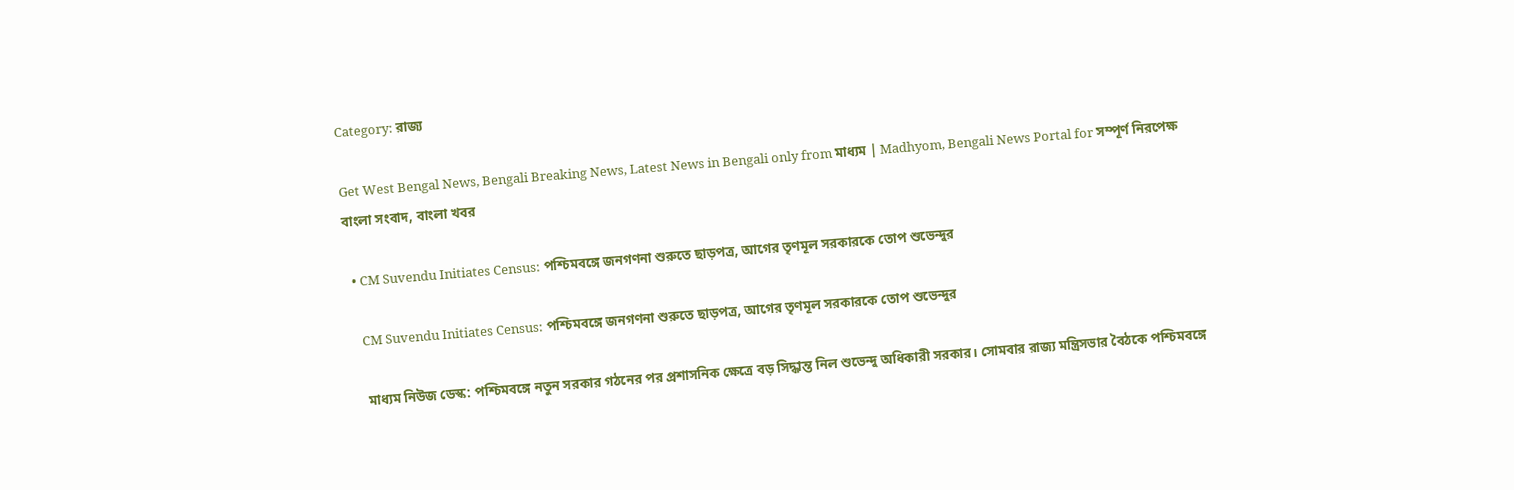Category: রাজ্য

Get West Bengal News, Bengali Breaking News, Latest News in Bengali only from মাধ্যম | Madhyom, Bengali News Portal for সম্পূর্ণ নিরপেক্ষ বাংলা সংবাদ, বাংলা খবর

  • CM Suvendu Initiates Census: পশ্চিমবঙ্গে জনগণনা শুরুতে ছাড়পত্র, আগের তৃণমূল সরকারকে তোপ শুভেন্দুর

    CM Suvendu Initiates Census: পশ্চিমবঙ্গে জনগণনা শুরুতে ছাড়পত্র, আগের তৃণমূল সরকারকে তোপ শুভেন্দুর

    মাধ্যম নিউজ ডেস্ক: পশ্চিমবঙ্গে নতুন সরকার গঠনের পর প্রশাসনিক ক্ষেত্রে বড় সিদ্ধান্ত নিল শুভেন্দু অধিকারী সরকার। সোমবার রাজ্য মন্ত্রিসভার বৈঠকে পশ্চিমবঙ্গে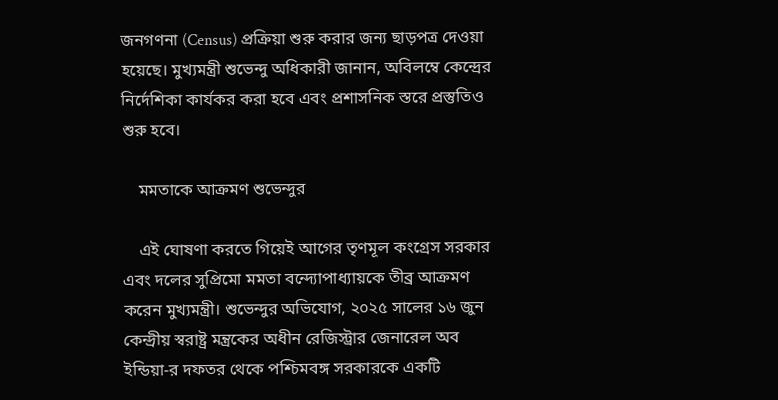জনগণনা (Census) প্রক্রিয়া শুরু করার জন্য ছাড়পত্র দেওয়া হয়েছে। মুখ্যমন্ত্রী শুভেন্দু অধিকারী জানান, অবিলম্বে কেন্দ্রের নির্দেশিকা কার্যকর করা হবে এবং প্রশাসনিক স্তরে প্রস্তুতিও শুরু হবে।

    মমতাকে আক্রমণ শুভেন্দুর

    এই ঘোষণা করতে গিয়েই আগের তৃণমূল কংগ্রেস সরকার এবং দলের সুপ্রিমো মমতা বন্দ্যোপাধ্যায়কে তীব্র আক্রমণ করেন মুখ্যমন্ত্রী। শুভেন্দুর অভিযোগ, ২০২৫ সালের ১৬ জুন কেন্দ্রীয় স্বরাষ্ট্র মন্ত্রকের অধীন রেজিস্ট্রার জেনারেল অব ইন্ডিয়া-র দফতর থেকে পশ্চিমবঙ্গ সরকারকে একটি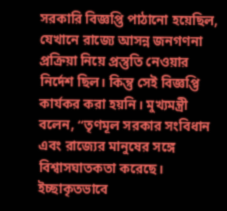সরকারি বিজ্ঞপ্তি পাঠানো হয়েছিল, যেখানে রাজ্যে আসন্ন জনগণনা প্রক্রিয়া নিয়ে প্রস্তুতি নেওয়ার নির্দেশ ছিল। কিন্তু সেই বিজ্ঞপ্তি কার্যকর করা হয়নি। মুখ্যমন্ত্রী বলেন, “তৃণমূল সরকার সংবিধান এবং রাজ্যের মানুষের সঙ্গে বিশ্বাসঘাতকতা করেছে। ইচ্ছাকৃতভাবে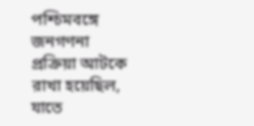পশ্চিমবঙ্গে জনগণনা প্রক্রিয়া আটকে রাখা হয়েছিল, যাতে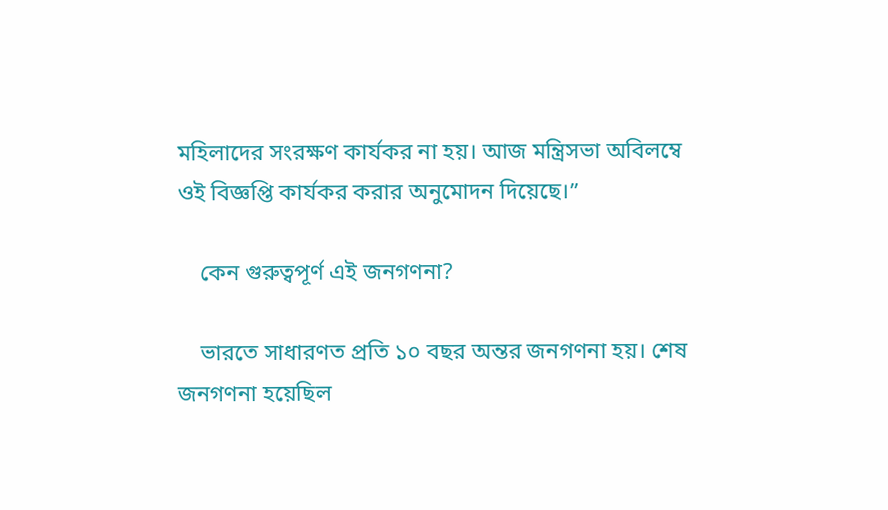মহিলাদের সংরক্ষণ কার্যকর না হয়। আজ মন্ত্রিসভা অবিলম্বে ওই বিজ্ঞপ্তি কার্যকর করার অনুমোদন দিয়েছে।”

    কেন গুরুত্বপূর্ণ এই জনগণনা?

    ভারতে সাধারণত প্রতি ১০ বছর অন্তর জনগণনা হয়। শেষ জনগণনা হয়েছিল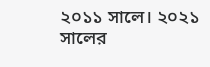২০১১ সালে। ২০২১ সালের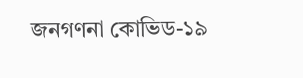জনগণনা কোভিড-১৯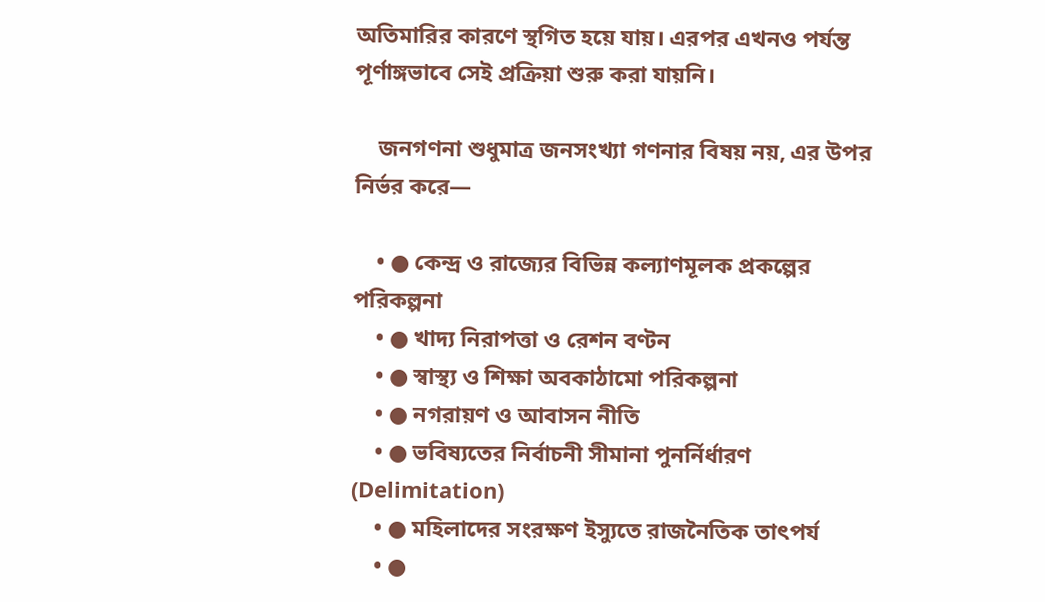অতিমারির কারণে স্থগিত হয়ে যায়। এরপর এখনও পর্যন্ত পূর্ণাঙ্গভাবে সেই প্রক্রিয়া শুরু করা যায়নি।

    জনগণনা শুধুমাত্র জনসংখ্যা গণনার বিষয় নয়, এর উপর নির্ভর করে—

    • ● কেন্দ্র ও রাজ্যের বিভিন্ন কল্যাণমূলক প্রকল্পের পরিকল্পনা
    • ● খাদ্য নিরাপত্তা ও রেশন বণ্টন
    • ● স্বাস্থ্য ও শিক্ষা অবকাঠামো পরিকল্পনা
    • ● নগরায়ণ ও আবাসন নীতি
    • ● ভবিষ্যতের নির্বাচনী সীমানা পুনর্নির্ধারণ (Delimitation)
    • ● মহিলাদের সংরক্ষণ ইস্যুতে রাজনৈতিক তাৎপর্য
    • ●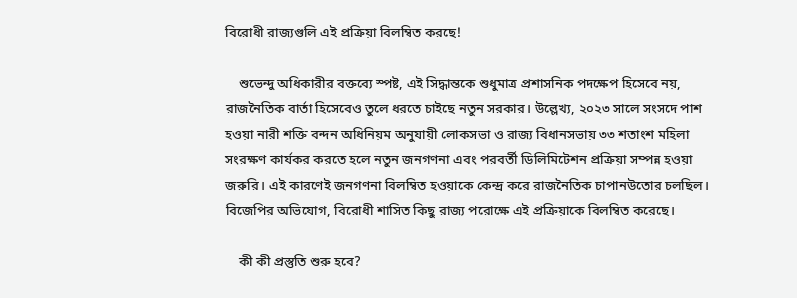বিরোধী রাজ্যগুলি এই প্রক্রিয়া বিলম্বিত করছে!

    শুভেন্দু অধিকারীর বক্তব্যে স্পষ্ট, এই সিদ্ধান্তকে শুধুমাত্র প্রশাসনিক পদক্ষেপ হিসেবে নয়, রাজনৈতিক বার্তা হিসেবেও তুলে ধরতে চাইছে নতুন সরকার। উল্লেখ্য, ২০২৩ সালে সংসদে পাশ হওয়া নারী শক্তি বন্দন অধিনিয়ম অনুযায়ী লোকসভা ও রাজ্য বিধানসভায় ৩৩ শতাংশ মহিলা সংরক্ষণ কার্যকর করতে হলে নতুন জনগণনা এবং পরবর্তী ডিলিমিটেশন প্রক্রিয়া সম্পন্ন হওয়া জরুরি। এই কারণেই জনগণনা বিলম্বিত হওয়াকে কেন্দ্র করে রাজনৈতিক চাপানউতোর চলছিল। বিজেপির অভিযোগ, বিরোধী শাসিত কিছু রাজ্য পরোক্ষে এই প্রক্রিয়াকে বিলম্বিত করেছে।

    কী কী প্রস্তুতি শুরু হবে?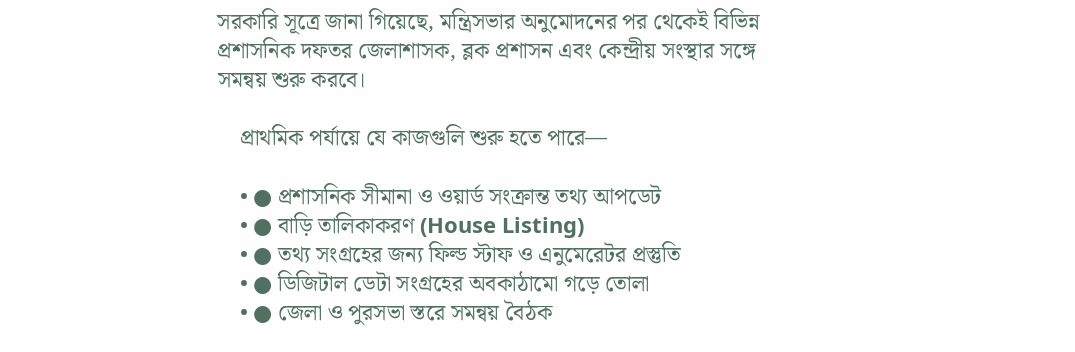সরকারি সূত্রে জানা গিয়েছে, মন্ত্রিসভার অনুমোদনের পর থেকেই বিভিন্ন প্রশাসনিক দফতর জেলাশাসক, ব্লক প্রশাসন এবং কেন্দ্রীয় সংস্থার সঙ্গে সমন্বয় শুরু করবে।

    প্রাথমিক পর্যায়ে যে কাজগুলি শুরু হতে পারে—

    • ● প্রশাসনিক সীমানা ও ওয়ার্ড সংক্রান্ত তথ্য আপডেট
    • ● বাড়ি তালিকাকরণ (House Listing)
    • ● তথ্য সংগ্রহের জন্য ফিল্ড স্টাফ ও এনুমেরেটর প্রস্তুতি
    • ● ডিজিটাল ডেটা সংগ্রহের অবকাঠামো গড়ে তোলা
    • ● জেলা ও পুরসভা স্তরে সমন্বয় বৈঠক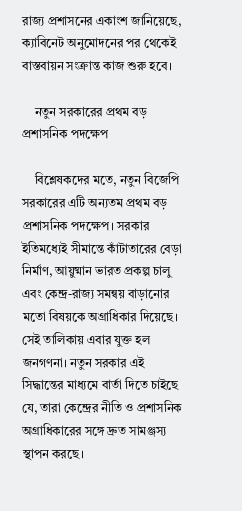রাজ্য প্রশাসনের একাংশ জানিয়েছে, ক্যাবিনেট অনুমোদনের পর থেকেই বাস্তবায়ন সংক্রান্ত কাজ শুরু হবে।

    নতুন সরকারের প্রথম বড় প্রশাসনিক পদক্ষেপ

    বিশ্লেষকদের মতে, নতুন বিজেপি সরকারের এটি অন্যতম প্রথম বড় প্রশাসনিক পদক্ষেপ। সরকার ইতিমধ্যেই সীমান্তে কাঁটাতারের বেড়া নির্মাণ, আয়ুষ্মান ভারত প্রকল্প চালু এবং কেন্দ্র-রাজ্য সমন্বয় বাড়ানোর মতো বিষয়কে অগ্রাধিকার দিয়েছে। সেই তালিকায় এবার যুক্ত হল জনগণনা। নতুন সরকার এই সিদ্ধান্তের মাধ্যমে বার্তা দিতে চাইছে যে, তারা কেন্দ্রের নীতি ও প্রশাসনিক অগ্রাধিকারের সঙ্গে দ্রুত সামঞ্জস্য স্থাপন করছে।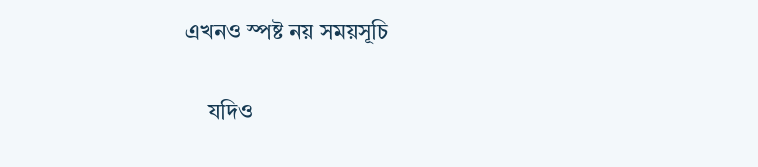এখনও স্পষ্ট নয় সময়সূচি

    যদিও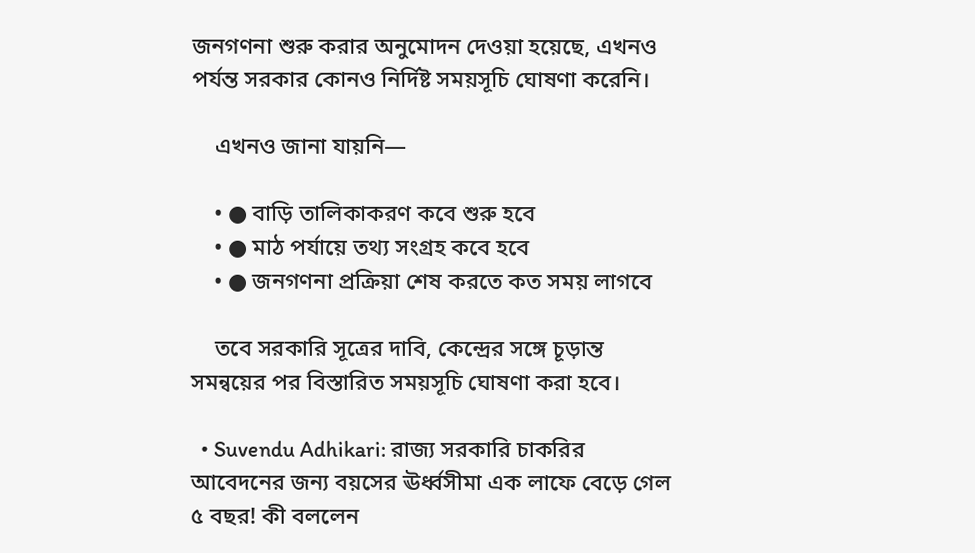জনগণনা শুরু করার অনুমোদন দেওয়া হয়েছে, এখনও পর্যন্ত সরকার কোনও নির্দিষ্ট সময়সূচি ঘোষণা করেনি।

    এখনও জানা যায়নি—

    • ● বাড়ি তালিকাকরণ কবে শুরু হবে
    • ● মাঠ পর্যায়ে তথ্য সংগ্রহ কবে হবে
    • ● জনগণনা প্রক্রিয়া শেষ করতে কত সময় লাগবে

    তবে সরকারি সূত্রের দাবি, কেন্দ্রের সঙ্গে চূড়ান্ত সমন্বয়ের পর বিস্তারিত সময়সূচি ঘোষণা করা হবে।

  • Suvendu Adhikari: রাজ্য সরকারি চাকরির আবেদনের জন্য বয়সের ঊর্ধ্বসীমা এক লাফে বেড়ে গেল ৫ বছর! কী বললেন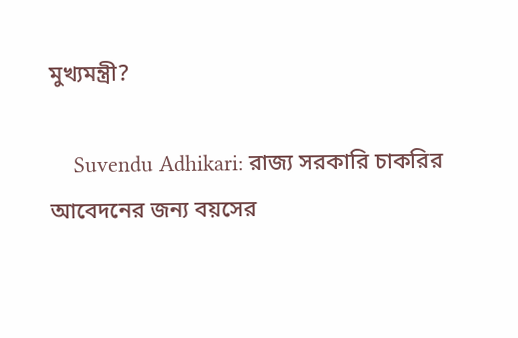মুখ্যমন্ত্রী?

    Suvendu Adhikari: রাজ্য সরকারি চাকরির আবেদনের জন্য বয়সের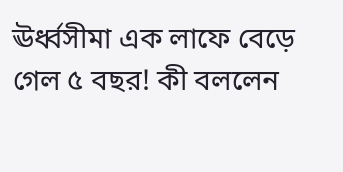ঊর্ধ্বসীমা এক লাফে বেড়ে গেল ৫ বছর! কী বললেন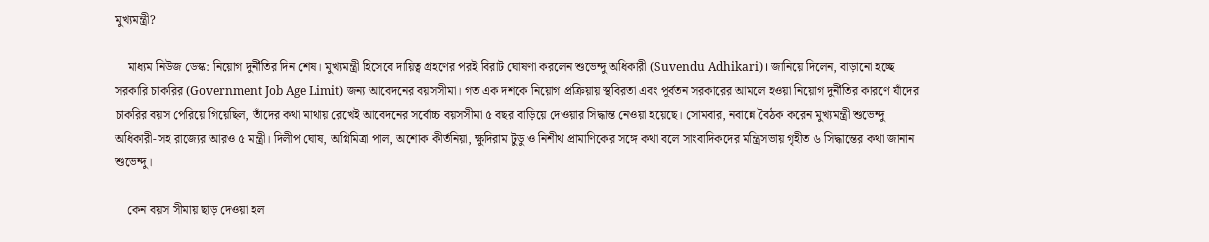মুখ্যমন্ত্রী?

    মাধ্যম নিউজ ডেস্ক: নিয়োগ দুর্নীতির দিন শেষ। মুখ্যমন্ত্রী হিসেবে দায়িত্ব গ্রহণের পরই বিরাট ঘোষণা করলেন শুভেন্দু অধিকারী (Suvendu Adhikari)। জানিয়ে দিলেন, বাড়ানো হচ্ছে সরকারি চাকরির (Government Job Age Limit) জন্য আবেদনের বয়সসীমা। গত এক দশকে নিয়োগ প্রক্রিয়ায় স্থবিরতা এবং পূর্বতন সরকারের আমলে হওয়া নিয়োগ দুর্নীতির কারণে যাঁদের চাকরির বয়স পেরিয়ে গিয়েছিল, তাঁদের কথা মাথায় রেখেই আবেদনের সর্বোচ্চ বয়সসীমা ৫ বছর বাড়িয়ে দেওয়ার সিদ্ধান্ত নেওয়া হয়েছে। সোমবার, নবান্নে বৈঠক করেন মুখ্যমন্ত্রী শুভেন্দু অধিকারী-সহ রাজ্যের আরও ৫ মন্ত্রী। দিলীপ ঘোষ, অগ্নিমিত্রা পাল, অশোক কীর্তনিয়া, ক্ষুদিরাম টুডু ও নিশীথ প্রামাণিকের সঙ্গে কথা বলে সাংবাদিকদের মন্ত্রিসভায় গৃহীত ৬ সিদ্ধান্তের কথা জানান শুভেন্দু।

    কেন বয়স সীমায় ছাড় দেওয়া হল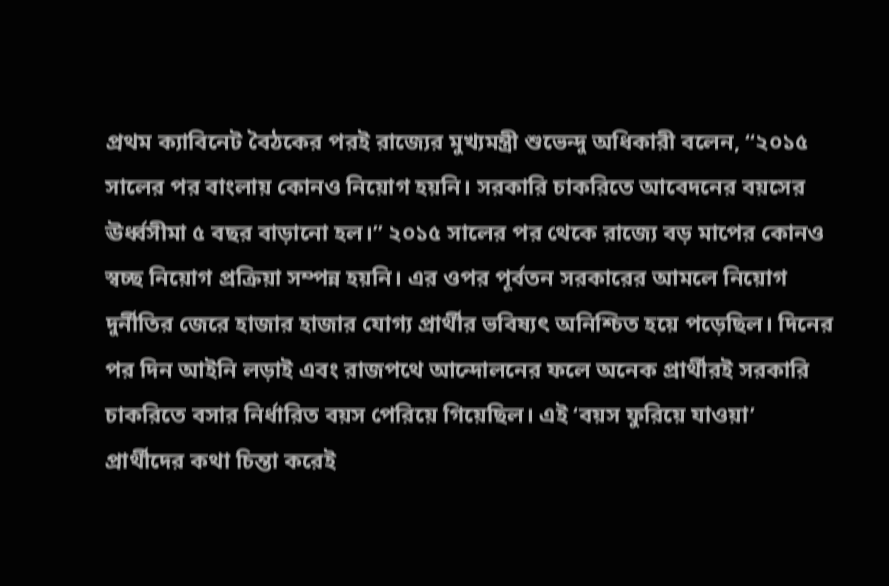প্রথম ক্যাবিনেট বৈঠকের পরই রাজ্যের মুখ্যমন্ত্রী শুভেন্দু অধিকারী বলেন, “২০১৫ সালের পর বাংলায় কোনও নিয়োগ হয়নি। সরকারি চাকরিতে আবেদনের বয়সের ঊর্ধ্বসীমা ৫ বছর বাড়ানো হল।” ২০১৫ সালের পর থেকে রাজ্যে বড় মাপের কোনও স্বচ্ছ নিয়োগ প্রক্রিয়া সম্পন্ন হয়নি। এর ওপর পূর্বতন সরকারের আমলে নিয়োগ দুর্নীতির জেরে হাজার হাজার যোগ্য প্রার্থীর ভবিষ্যৎ অনিশ্চিত হয়ে পড়েছিল। দিনের পর দিন আইনি লড়াই এবং রাজপথে আন্দোলনের ফলে অনেক প্রার্থীরই সরকারি চাকরিতে বসার নির্ধারিত বয়স পেরিয়ে গিয়েছিল। এই ‘বয়স ফুরিয়ে যাওয়া’ প্রার্থীদের কথা চিন্তা করেই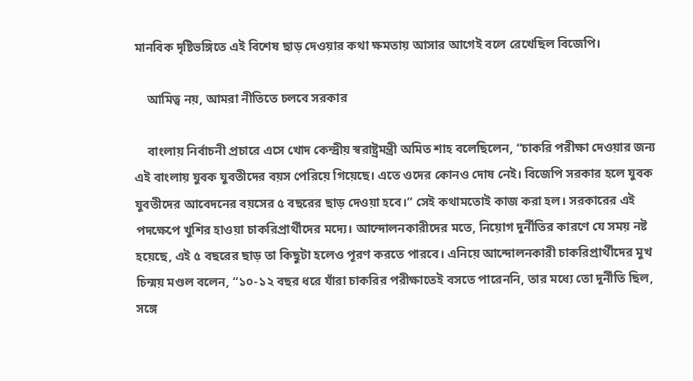মানবিক দৃষ্টিভঙ্গিতে এই বিশেষ ছাড় দেওয়ার কথা ক্ষমতায় আসার আগেই বলে রেখেছিল বিজেপি।

    আমিত্ব নয়, আমরা নীতিতে চলবে সরকার

    বাংলায় নির্বাচনী প্রচারে এসে খোদ কেন্দ্রীয় স্বরাষ্ট্রমন্ত্রী অমিত শাহ বলেছিলেন, “চাকরি পরীক্ষা দেওয়ার জন্য এই বাংলায় যুবক যুবতীদের বয়স পেরিয়ে গিয়েছে। এতে ওদের কোনও দোষ নেই। বিজেপি সরকার হলে যুবক যুবতীদের আবেদনের বয়সের ৫ বছরের ছাড় দেওয়া হবে।” সেই কথামতোই কাজ করা হল। সরকারের এই পদক্ষেপে খুশির হাওয়া চাকরিপ্রার্থীদের মদ্যে। আন্দোলনকারীদের মতে, নিয়োগ দুর্নীতির কারণে যে সময় নষ্ট হয়েছে, এই ৫ বছরের ছাড় তা কিছুটা হলেও পূরণ করতে পারবে। এনিয়ে আন্দোলনকারী চাকরিপ্রার্থীদের মুখ চিন্ময় মণ্ডল বলেন, “১০-১২ বছর ধরে যাঁরা চাকরির পরীক্ষাতেই বসতে পারেননি, তার মধ্যে তো দুর্নীতি ছিল, সঙ্গে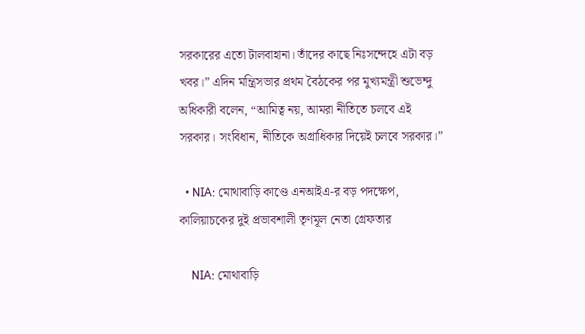সরকারের এতো টালবাহানা। তাঁদের কাছে নিঃসন্দেহে এটা বড় খবর।” এদিন মন্ত্রিসভার প্রথম বৈঠকের পর মুখ্যমন্ত্রী শুভেন্দু অধিকারী বলেন, “আমিত্ব নয়, আমরা নীতিতে চলবে এই সরকার। সংবিধান, নীতিকে অগ্রাধিকার দিয়েই চলবে সরকার।”

  • NIA: মোথাবাড়ি কাণ্ডে এনআইএ-র বড় পদক্ষেপ, কালিয়াচকের দুই প্রভাবশালী তৃণমূল নেতা গ্রেফতার

    NIA: মোথাবাড়ি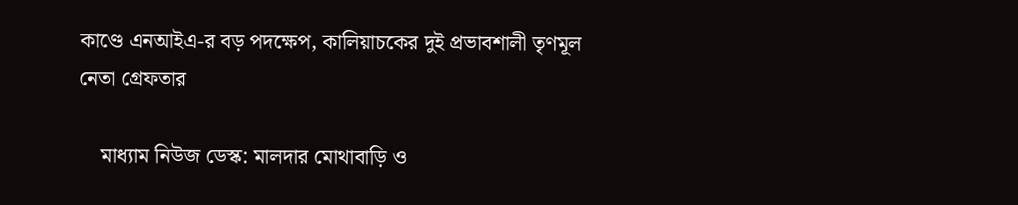কাণ্ডে এনআইএ-র বড় পদক্ষেপ, কালিয়াচকের দুই প্রভাবশালী তৃণমূল নেতা গ্রেফতার

    মাধ্যাম নিউজ ডেস্ক: মালদার মোথাবাড়ি ও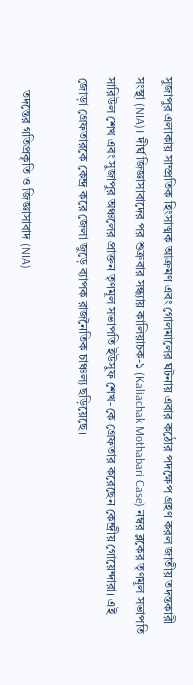সুজাপুর এলাকায় সাম্প্রতিক হিংসাত্মক আক্রমণ এবং গোলমালের ঘটনায় এবার কঠোর পদক্ষেপ গ্রহণ করল জাতীয় তদন্তকারী সংস্থা (NIA)। দীর্ঘ জিজ্ঞাসাবাদের পর শুক্রবার সন্ধ্যায় কালিয়াচক-১ (Kaliachak Mothabari Case) নম্বর ব্লকের তৃণমূল সভাপতি সারিউল শেখ এবং সুজাপুর অঞ্চলের প্রাক্তন তৃণমূল সভাপতি ইউসুফ শেখ-কে গ্রেফতার করেছেন কেন্দ্রীয় গোয়েন্দারা। এই জোড়া গ্রেফতারকে কেন্দ্র করে জেলা জুড়ে ব্যাপক রাজনৈতিক চাঞ্চল্য ছড়িয়েছে।

    তদন্তের গতিপ্রকৃতি ও জিজ্ঞাসাবাদ (NIA)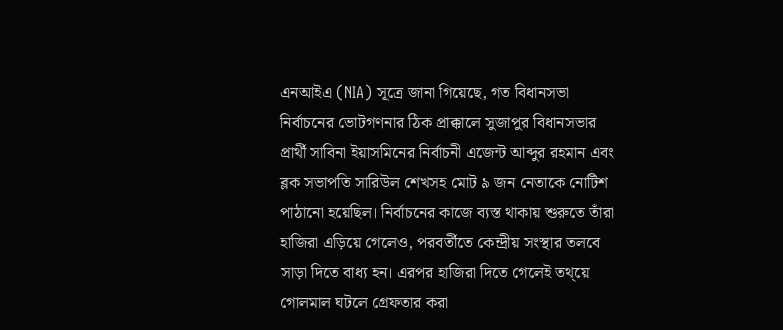এনআইএ (NIA) সূত্রে জানা গিয়েছে, গত বিধানসভা নির্বাচনের ভোটগণনার ঠিক প্রাক্কালে সুজাপুর বিধানসভার প্রার্থী সাবিনা ইয়াসমিনের নির্বাচনী এজেন্ট আব্দুর রহমান এবং ব্লক সভাপতি সারিউল শেখসহ মোট ৯ জন নেতাকে নোটিশ পাঠানো হয়েছিল। নির্বাচনের কাজে ব্যস্ত থাকায় শুরুতে তাঁরা হাজিরা এড়িয়ে গেলেও, পরবর্তীতে কেন্দ্রীয় সংস্থার তলবে সাড়া দিতে বাধ্য হন। এরপর হাজিরা দিতে গেলেই তথ্য়ে গোলমাল ঘটলে গ্রেফতার করা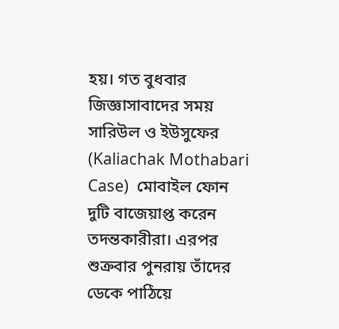হয়। গত বুধবার জিজ্ঞাসাবাদের সময় সারিউল ও ইউসুফের (Kaliachak Mothabari Case)  মোবাইল ফোন দুটি বাজেয়াপ্ত করেন তদন্তকারীরা। এরপর শুক্রবার পুনরায় তাঁদের ডেকে পাঠিয়ে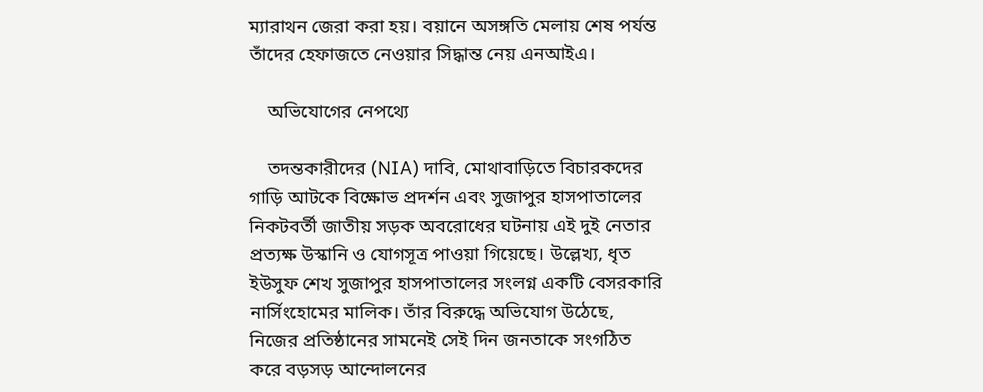ম্যারাথন জেরা করা হয়। বয়ানে অসঙ্গতি মেলায় শেষ পর্যন্ত তাঁদের হেফাজতে নেওয়ার সিদ্ধান্ত নেয় এনআইএ।

    অভিযোগের নেপথ্যে

    তদন্তকারীদের (NIA) দাবি, মোথাবাড়িতে বিচারকদের গাড়ি আটকে বিক্ষোভ প্রদর্শন এবং সুজাপুর হাসপাতালের নিকটবর্তী জাতীয় সড়ক অবরোধের ঘটনায় এই দুই নেতার প্রত্যক্ষ উস্কানি ও যোগসূত্র পাওয়া গিয়েছে। উল্লেখ্য, ধৃত ইউসুফ শেখ সুজাপুর হাসপাতালের সংলগ্ন একটি বেসরকারি নার্সিংহোমের মালিক। তাঁর বিরুদ্ধে অভিযোগ উঠেছে, নিজের প্রতিষ্ঠানের সামনেই সেই দিন জনতাকে সংগঠিত করে বড়সড় আন্দোলনের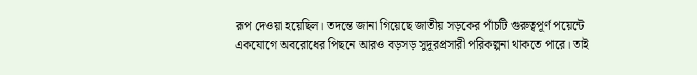রূপ দেওয়া হয়েছিল। তদন্তে জানা গিয়েছে জাতীয় সড়কের পাঁচটি গুরুত্বপূর্ণ পয়েন্টে একযোগে অবরোধের পিছনে আরও বড়সড় সুদূরপ্রসারী পরিকল্পনা থাকতে পারে। তাই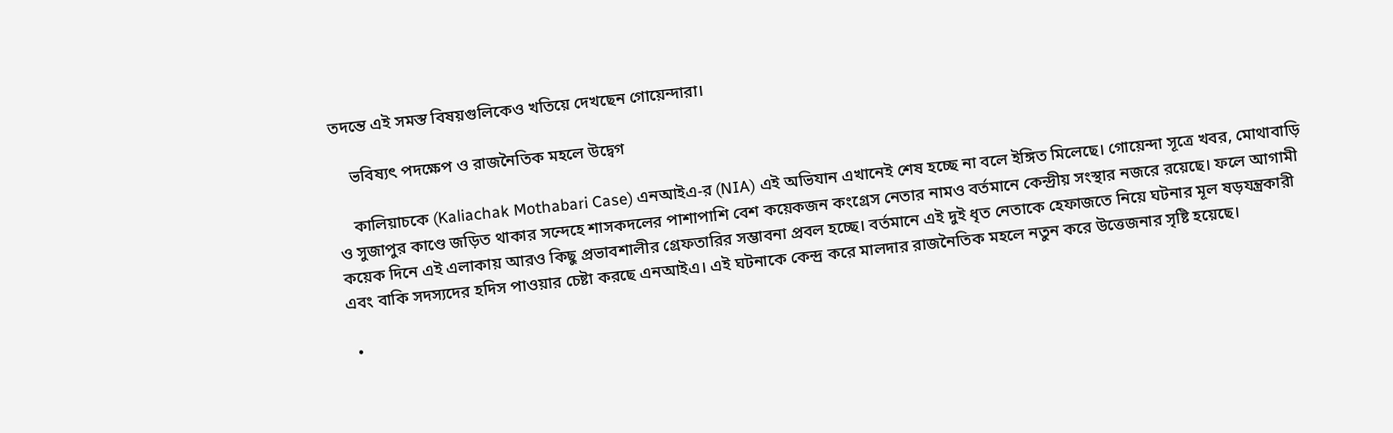তদন্তে এই সমস্ত বিষয়গুলিকেও খতিয়ে দেখছেন গোয়েন্দারা।

    ভবিষ্যৎ পদক্ষেপ ও রাজনৈতিক মহলে উদ্বেগ

    কালিয়াচকে (Kaliachak Mothabari Case) এনআইএ-র (NIA) এই অভিযান এখানেই শেষ হচ্ছে না বলে ইঙ্গিত মিলেছে। গোয়েন্দা সূত্রে খবর, মোথাবাড়ি ও সুজাপুর কাণ্ডে জড়িত থাকার সন্দেহে শাসকদলের পাশাপাশি বেশ কয়েকজন কংগ্রেস নেতার নামও বর্তমানে কেন্দ্রীয় সংস্থার নজরে রয়েছে। ফলে আগামী কয়েক দিনে এই এলাকায় আরও কিছু প্রভাবশালীর গ্রেফতারির সম্ভাবনা প্রবল হচ্ছে। বর্তমানে এই দুই ধৃত নেতাকে হেফাজতে নিয়ে ঘটনার মূল ষড়যন্ত্রকারী এবং বাকি সদস্যদের হদিস পাওয়ার চেষ্টা করছে এনআইএ। এই ঘটনাকে কেন্দ্র করে মালদার রাজনৈতিক মহলে নতুন করে উত্তেজনার সৃষ্টি হয়েছে।

  •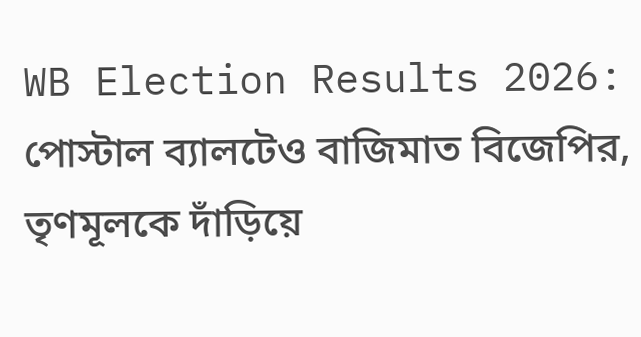WB Election Results 2026: পোস্টাল ব্যালটেও বাজিমাত বিজেপির, তৃণমূলকে দাঁড়িয়ে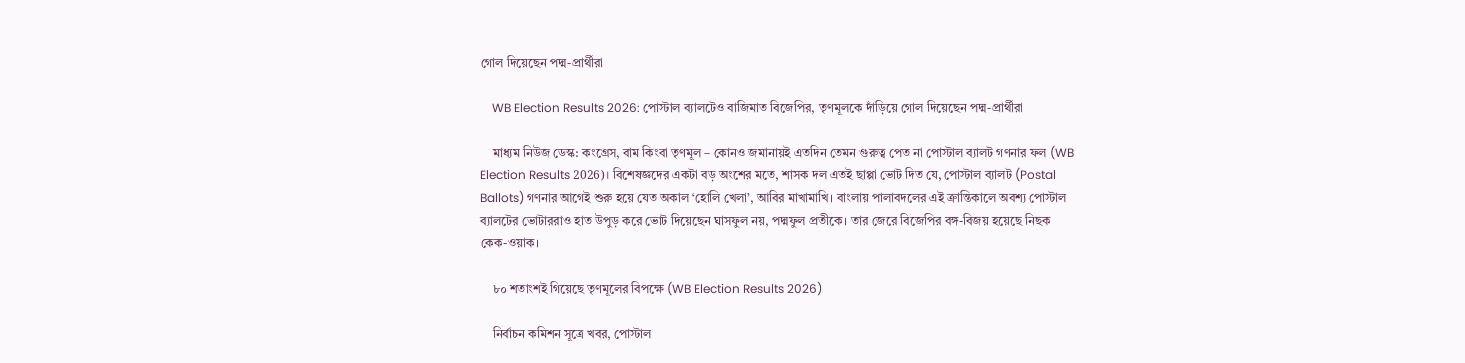গোল দিয়েছেন পদ্ম-প্রার্থীরা

    WB Election Results 2026: পোস্টাল ব্যালটেও বাজিমাত বিজেপির, তৃণমূলকে দাঁড়িয়ে গোল দিয়েছেন পদ্ম-প্রার্থীরা

    মাধ্যম নিউজ ডেস্ক: কংগ্রেস, বাম কিংবা তৃণমূল – কোনও জমানায়ই এতদিন তেমন গুরুত্ব পেত না পোস্টাল ব্যালট গণনার ফল (WB Election Results 2026)। বিশেষজ্ঞদের একটা বড় অংশের মতে, শাসক দল এতই ছাপ্পা ভোট দিত যে, পোস্টাল ব্যালট (Postal Ballots) গণনার আগেই শুরু হয়ে যেত অকাল ‘হোলি খেলা’, আবির মাখামাখি। বাংলায় পালাবদলের এই ক্রান্তিকালে অবশ্য পোস্টাল ব্যালটের ভোটাররাও হাত উপুড় করে ভোট দিয়েছেন ঘাসফুল নয়, পদ্মফুল প্রতীকে। তার জেরে বিজেপির বঙ্গ-বিজয় হয়েছে নিছক কেক-ওয়াক।

    ৮০ শতাংশই গিয়েছে তৃণমূলের বিপক্ষে (WB Election Results 2026)

    নির্বাচন কমিশন সূত্রে খবর, পোস্টাল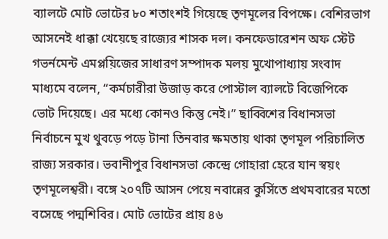ব্যালটে মোট ভোটের ৮০ শতাংশই গিয়েছে তৃণমূলের বিপক্ষে। বেশিরভাগ আসনেই ধাক্কা খেয়েছে রাজ্যের শাসক দল। কনফেডারেশন অফ স্টেট গভর্নমেন্ট এমপ্লয়িজের সাধারণ সম্পাদক মলয় মুখোপাধ্যায় সংবাদ মাধ্যমে বলেন, “কর্মচারীরা উজাড় করে পোস্টাল ব্যালটে বিজেপিকে ভোট দিয়েছে। এর মধ্যে কোনও কিন্তু নেই।” ছাব্বিশের বিধানসভা নির্বাচনে মুখ থুবড়ে পড়ে টানা তিনবার ক্ষমতায় থাকা তৃণমূল পরিচালিত রাজ্য সরকার। ভবানীপুর বিধানসভা কেন্দ্রে গোহারা হেরে যান স্বয়ং তৃণমূলেশ্বরী। বঙ্গে ২০৭টি আসন পেয়ে নবান্নের কুর্সিতে প্রথমবারের মতো বসেছে পদ্মশিবির। মোট ভোটের প্রায় ৪৬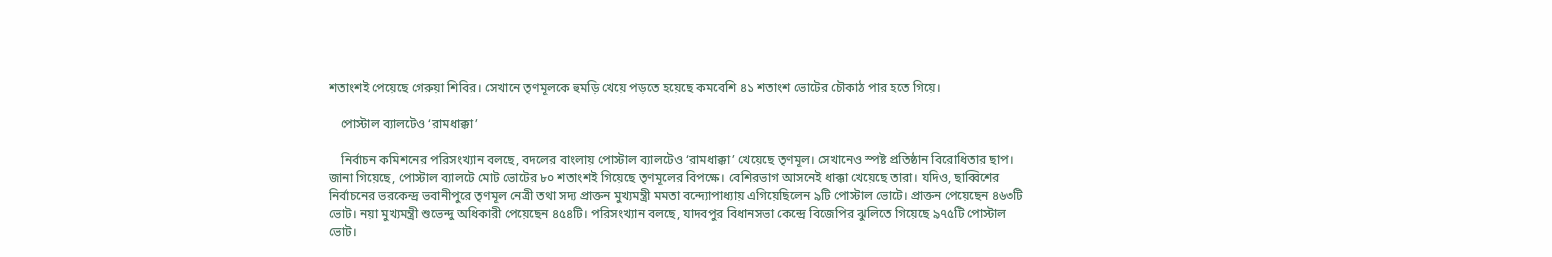শতাংশই পেয়েছে গেরুয়া শিবির। সেখানে তৃণমূলকে হুমড়ি খেয়ে পড়তে হয়েছে কমবেশি ৪১ শতাংশ ভোটের চৌকাঠ পার হতে গিয়ে।

    পোস্টাল ব্যালটেও ‘রামধাক্কা’

    নির্বাচন কমিশনের পরিসংখ্যান বলছে, বদলের বাংলায় পোস্টাল ব্যালটেও ‘রামধাক্কা’ খেয়েছে তৃণমূল। সেখানেও স্পষ্ট প্রতিষ্ঠান বিরোধিতার ছাপ। জানা গিয়েছে, পোস্টাল ব্যালটে মোট ভোটের ৮০ শতাংশই গিয়েছে তৃণমূলের বিপক্ষে। বেশিরভাগ আসনেই ধাক্কা খেয়েছে তারা। যদিও, ছাব্বিশের নির্বাচনের ভরকেন্দ্র ভবানীপুরে তৃণমূল নেত্রী তথা সদ্য প্রাক্তন মুখ্যমন্ত্রী মমতা বন্দ্যোপাধ্যায় এগিয়েছিলেন ৯টি পোস্টাল ভোটে। প্রাক্তন পেয়েছেন ৪৬৩টি ভোট। নয়া মুখ্যমন্ত্রী শুভেন্দু অধিকারী পেয়েছেন ৪৫৪টি। পরিসংখ্যান বলছে, যাদবপুর বিধানসভা কেন্দ্রে বিজেপির ঝুলিতে গিয়েছে ৯৭৫টি পোস্টাল ভোট।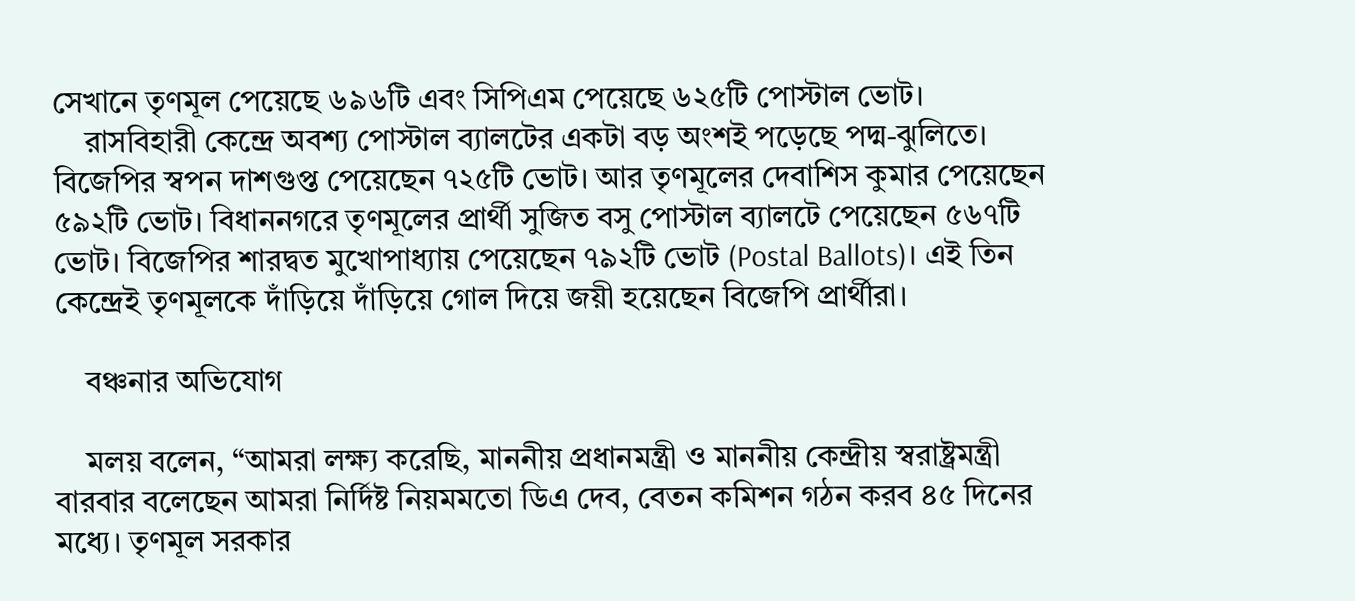সেখানে তৃণমূল পেয়েছে ৬৯৬টি এবং সিপিএম পেয়েছে ৬২৫টি পোস্টাল ভোট।
    রাসবিহারী কেন্দ্রে অবশ্য পোস্টাল ব্যালটের একটা বড় অংশই পড়েছে পদ্ম-ঝুলিতে। বিজেপির স্বপন দাশগুপ্ত পেয়েছেন ৭২৫টি ভোট। আর তৃণমূলের দেবাশিস কুমার পেয়েছেন ৫৯২টি ভোট। বিধাননগরে তৃণমূলের প্রার্থী সুজিত বসু পোস্টাল ব্যালটে পেয়েছেন ৫৬৭টি ভোট। বিজেপির শারদ্বত মুখোপাধ্যায় পেয়েছেন ৭৯২টি ভোট (Postal Ballots)। এই তিন কেন্দ্রেই তৃণমূলকে দাঁড়িয়ে দাঁড়িয়ে গোল দিয়ে জয়ী হয়েছেন বিজেপি প্রার্থীরা।

    বঞ্চনার অভিযোগ

    মলয় বলেন, “আমরা লক্ষ্য করেছি, মাননীয় প্রধানমন্ত্রী ও মাননীয় কেন্দ্রীয় স্বরাষ্ট্রমন্ত্রী বারবার বলেছেন আমরা নির্দিষ্ট নিয়মমতো ডিএ দেব, বেতন কমিশন গঠন করব ৪৫ দিনের মধ্যে। তৃণমূল সরকার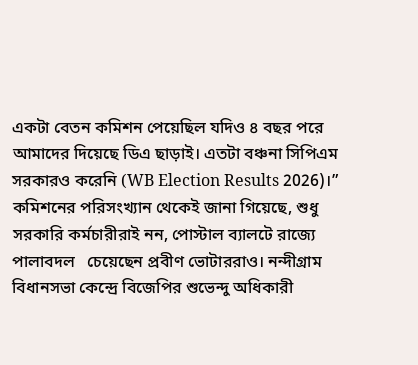একটা বেতন কমিশন পেয়েছিল যদিও ৪ বছর পরে আমাদের দিয়েছে ডিএ ছাড়াই। এতটা বঞ্চনা সিপিএম সরকারও করেনি (WB Election Results 2026)।” কমিশনের পরিসংখ্যান থেকেই জানা গিয়েছে, শুধু সরকারি কর্মচারীরাই নন, পোস্টাল ব্যালটে রাজ্যে পালাবদল   চেয়েছেন প্রবীণ ভোটাররাও। নন্দীগ্রাম বিধানসভা কেন্দ্রে বিজেপির শুভেন্দু অধিকারী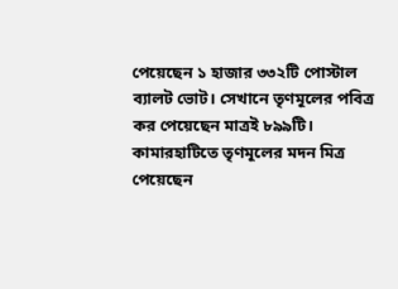পেয়েছেন ১ হাজার ৩৩২টি পোস্টাল ব্যালট ভোট। সেখানে তৃণমূলের পবিত্র কর পেয়েছেন মাত্রই ৮৯৯টি। কামারহাটিতে তৃণমূলের মদন মিত্র পেয়েছেন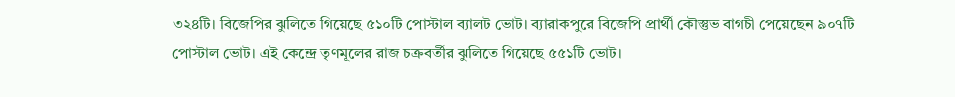৩২৪টি। বিজেপির ঝুলিতে গিয়েছে ৫১০টি পোস্টাল ব্যালট ভোট। ব্যারাকপুরে বিজেপি প্রার্থী কৌস্তুভ বাগচী পেয়েছেন ৯০৭টি পোস্টাল ভোট। এই কেন্দ্রে তৃণমূলের রাজ চক্রবর্তীর ঝুলিতে গিয়েছে ৫৫১টি ভোট।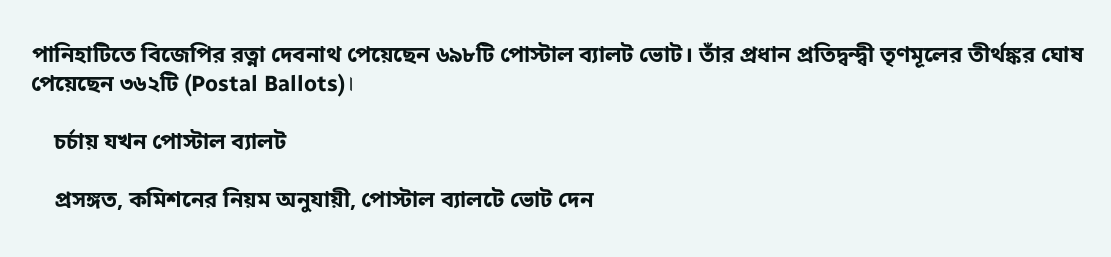পানিহাটিতে বিজেপির রত্না দেবনাথ পেয়েছেন ৬৯৮টি পোস্টাল ব্যালট ভোট। তাঁর প্রধান প্রতিদ্বন্দ্বী তৃণমূলের তীর্থঙ্কর ঘোষ পেয়েছেন ৩৬২টি (Postal Ballots)।

    চর্চায় যখন পোস্টাল ব্যালট

    প্রসঙ্গত, কমিশনের নিয়ম অনুযায়ী, পোস্টাল ব্যালটে ভোট দেন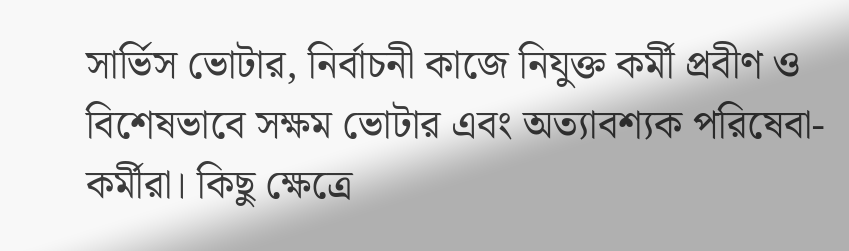সার্ভিস ভোটার, নির্বাচনী কাজে নিযুক্ত কর্মী প্রবীণ ও বিশেষভাবে সক্ষম ভোটার এবং অত্যাবশ্যক পরিষেবা-কর্মীরা। কিছু ক্ষেত্রে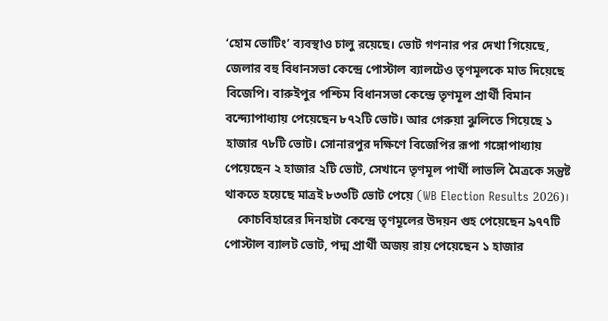‘হোম ভোটিং’ ব্যবস্থাও চালু রয়েছে। ভোট গণনার পর দেখা গিয়েছে, জেলার বহু বিধানসভা কেন্দ্রে পোস্টাল ব্যালটেও তৃণমূলকে মাত দিয়েছে বিজেপি। বারুইপুর পশ্চিম বিধানসভা কেন্দ্রে তৃণমূল প্রার্থী বিমান বন্দ্যোপাধ্যায় পেয়েছেন ৮৭২টি ভোট। আর গেরুয়া ঝুলিতে গিয়েছে ১ হাজার ৭৮টি ভোট। সোনারপুর দক্ষিণে বিজেপির রূপা গঙ্গোপাধ্যায় পেয়েছেন ২ হাজার ২টি ভোট, সেখানে তৃণমূল পার্থী লাভলি মৈত্রকে সন্তুষ্ট থাকতে হয়েছে মাত্রই ৮৩৩টি ভোট পেয়ে (WB Election Results 2026)।
    কোচবিহারের দিনহাটা কেন্দ্রে তৃণমূলের উদয়ন গুহ পেয়েছেন ৯৭৭টি পোস্টাল ব্যালট ভোট, পদ্ম প্রার্থী অজয় রায় পেয়েছেন ১ হাজার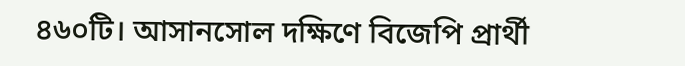৪৬০টি। আসানসোল দক্ষিণে বিজেপি প্রার্থী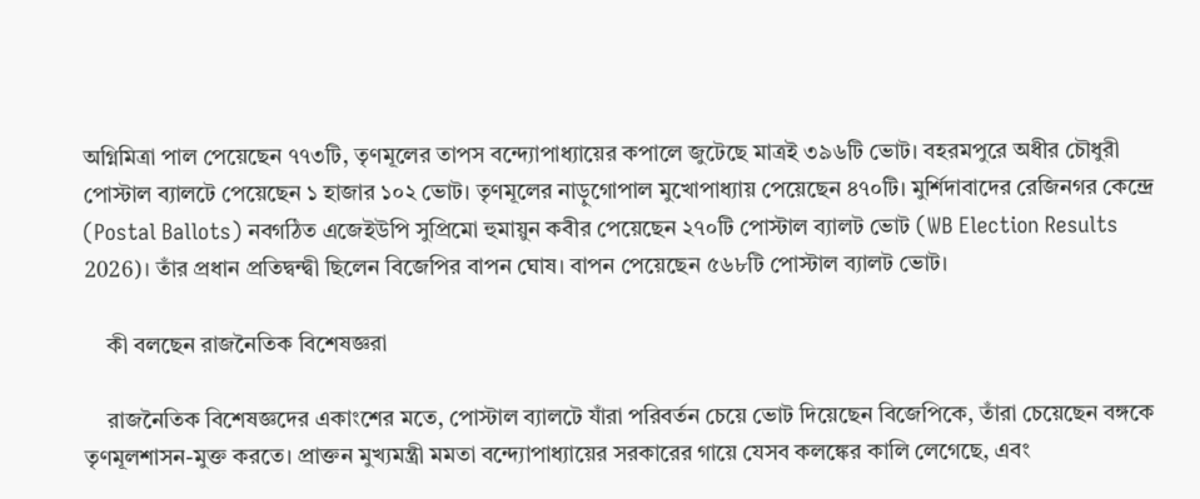অগ্নিমিত্রা পাল পেয়েছেন ৭৭৩টি, তৃণমূলের তাপস বন্দ্যোপাধ্যায়ের কপালে জুটেছে মাত্রই ৩৯৬টি ভোট। বহরমপুরে অধীর চৌধুরী পোস্টাল ব্যালটে পেয়েছেন ১ হাজার ১০২ ভোট। তৃণমূলের নাড়ুগোপাল মুখোপাধ্যায় পেয়েছেন ৪৭০টি। মুর্শিদাবাদের রেজিনগর কেন্দ্রে (Postal Ballots) নবগঠিত এজেইউপি সুপ্রিমো হুমায়ুন কবীর পেয়েছেন ২৭০টি পোস্টাল ব্যালট ভোট (WB Election Results 2026)। তাঁর প্রধান প্রতিদ্বন্দ্বী ছিলেন বিজেপির বাপন ঘোষ। বাপন পেয়েছেন ৫৬৮টি পোস্টাল ব্যালট ভোট।

    কী বলছেন রাজনৈতিক বিশেষজ্ঞরা

    রাজনৈতিক বিশেষজ্ঞদের একাংশের মতে, পোস্টাল ব্যালটে যাঁরা পরিবর্তন চেয়ে ভোট দিয়েছেন বিজেপিকে, তাঁরা চেয়েছেন বঙ্গকে তৃণমূলশাসন-মুক্ত করতে। প্রাক্তন মুখ্যমন্ত্রী মমতা বন্দ্যোপাধ্যায়ের সরকারের গায়ে যেসব কলঙ্কের কালি লেগেছে, এবং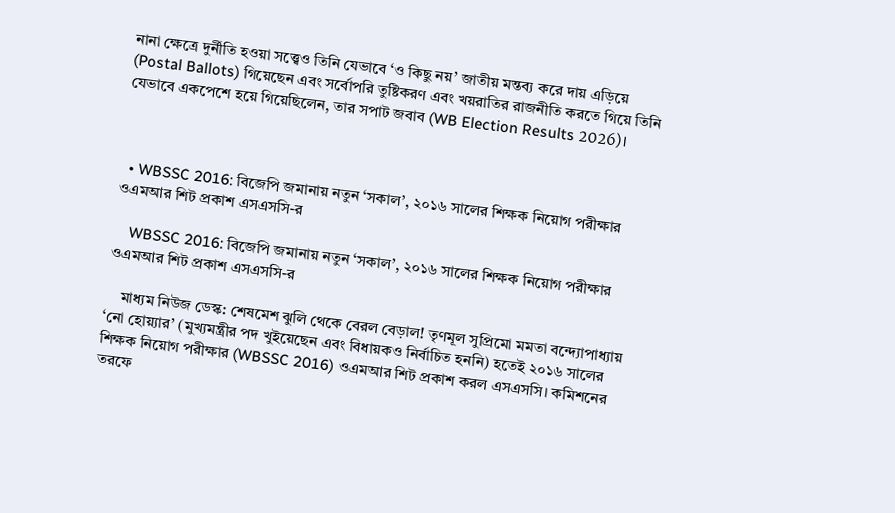নানা ক্ষেত্রে দুর্নীতি হওয়া সত্ত্বেও তিনি যেভাবে ‘ও কিছু নয়’ জাতীয় মন্তব্য করে দায় এড়িয়ে (Postal Ballots) গিয়েছেন এবং সর্বোপরি তুষ্টিকরণ এবং খয়রাতির রাজনীতি করতে গিয়ে তিনি যেভাবে একপেশে হয়ে গিয়েছিলেন, তার সপাট জবাব (WB Election Results 2026)।



  • WBSSC 2016: বিজেপি জমানায় নতুন ‘সকাল’, ২০১৬ সালের শিক্ষক নিয়োগ পরীক্ষার ওএমআর শিট প্রকাশ এসএসসি-র

    WBSSC 2016: বিজেপি জমানায় নতুন ‘সকাল’, ২০১৬ সালের শিক্ষক নিয়োগ পরীক্ষার ওএমআর শিট প্রকাশ এসএসসি-র

    মাধ্যম নিউজ ডেস্ক: শেষমেশ ঝুলি থেকে বেরল বেড়াল! তৃণমূল সুপ্রিমো মমতা বন্দ্যোপাধ্যায় ‘নো হোয়্যার’ (মুখ্যমন্ত্রীর পদ খুইয়েছেন এবং বিধায়কও নির্বাচিত হননি) হতেই ২০১৬ সালের শিক্ষক নিয়োগ পরীক্ষার (WBSSC 2016) ওএমআর শিট প্রকাশ করল এসএসসি। কমিশনের তরফে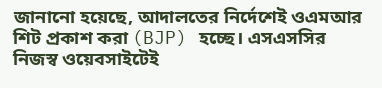জানানো হয়েছে, আদালতের নির্দেশেই ওএমআর শিট প্রকাশ করা (BJP) হচ্ছে। এসএসসির নিজস্ব ওয়েবসাইটেই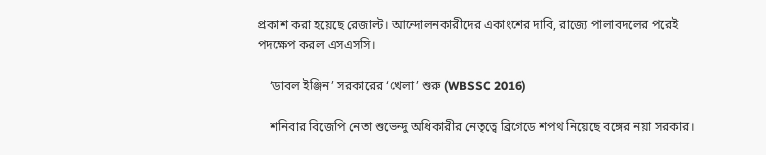প্রকাশ করা হয়েছে রেজাল্ট। আন্দোলনকারীদের একাংশের দাবি, রাজ্যে পালাবদলের পরেই পদক্ষেপ করল এসএসসি।

    ‘ডাবল ইঞ্জিন’ সরকারের ‘খেলা’ শুরু (WBSSC 2016)

    শনিবার বিজেপি নেতা শুভেন্দু অধিকারীর নেতৃত্বে ব্রিগেডে শপথ নিয়েছে বঙ্গের নয়া সরকার।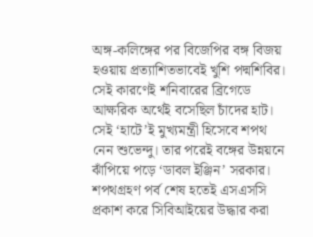অঙ্গ-কলিঙ্গের পর বিজেপির বঙ্গ বিজয় হওয়ায় প্রত্যাশিতভাবেই খুশি পদ্মশিবির। সেই কারণেই শনিবারের ব্রিগেডে আক্ষরিক অর্থেই বসেছিল চাঁদের হাট। সেই ‘হাটে’ই মুখ্যমন্ত্রী হিসেবে শপথ নেন শুভেন্দু। তার পরেই বঙ্গের উন্নয়নে ঝাঁপিয়ে পড়ে ‘ডাবল ইঞ্জিন’ সরকার। শপথগ্রহণ পর্ব শেষ হতেই এসএসসি প্রকাশ করে সিবিআইয়ের উদ্ধার করা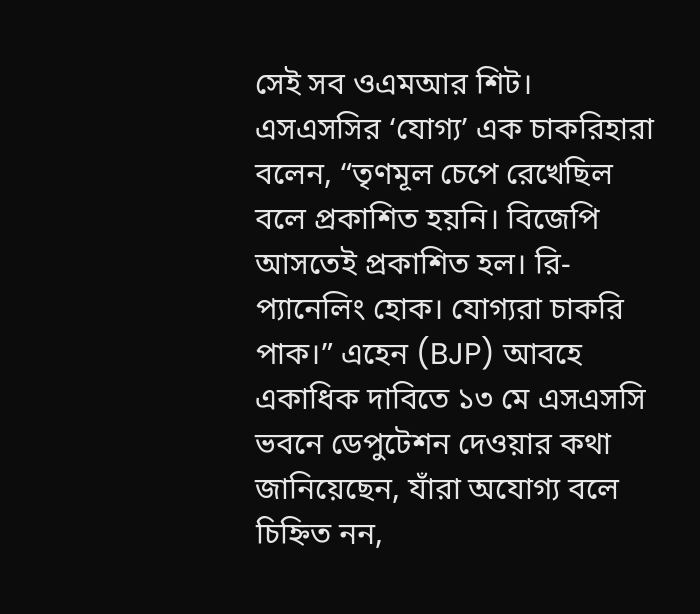সেই সব ওএমআর শিট। এসএসসির ‘যোগ্য’ এক চাকরিহারা বলেন, “তৃণমূল চেপে রেখেছিল বলে প্রকাশিত হয়নি। বিজেপি আসতেই প্রকাশিত হল। রি-প্যানেলিং হোক। যোগ্যরা চাকরি পাক।” এহেন (BJP) আবহে একাধিক দাবিতে ১৩ মে এসএসসি ভবনে ডেপুটেশন দেওয়ার কথা জানিয়েছেন, যাঁরা অযোগ্য বলে চিহ্নিত নন,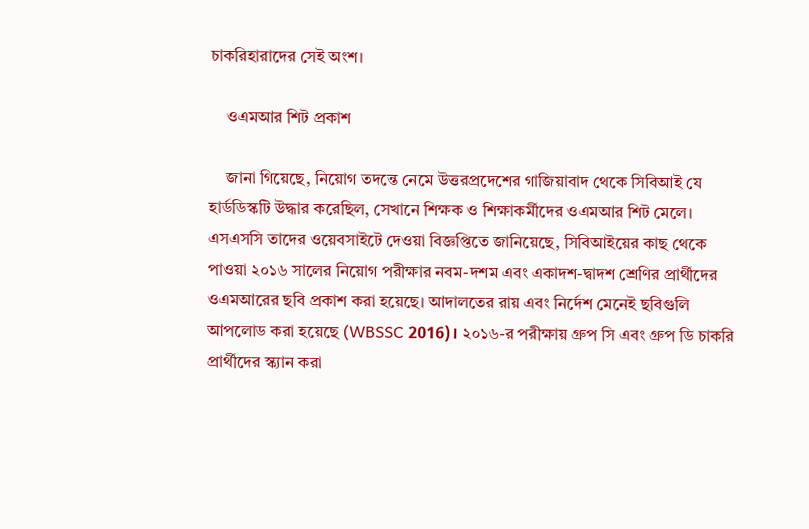চাকরিহারাদের সেই অংশ।

    ওএমআর শিট প্রকাশ

    জানা গিয়েছে, নিয়োগ তদন্তে নেমে উত্তরপ্রদেশের গাজিয়াবাদ থেকে সিবিআই যে হার্ডডিস্কটি উদ্ধার করেছিল, সেখানে শিক্ষক ও শিক্ষাকর্মীদের ওএমআর শিট মেলে। এসএসসি তাদের ওয়েবসাইটে দেওয়া বিজ্ঞপ্তিতে জানিয়েছে, সিবিআইয়ের কাছ থেকে পাওয়া ২০১৬ সালের নিয়োগ পরীক্ষার নবম-দশম এবং একাদশ-দ্বাদশ শ্রেণির প্রার্থীদের ওএমআরের ছবি প্রকাশ করা হয়েছে। আদালতের রায় এবং নির্দেশ মেনেই ছবিগুলি আপলোড করা হয়েছে (WBSSC 2016)। ২০১৬-র পরীক্ষায় গ্রুপ সি এবং গ্রুপ ডি চাকরি প্রার্থীদের স্ক্যান করা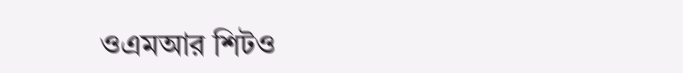ওএমআর শিটও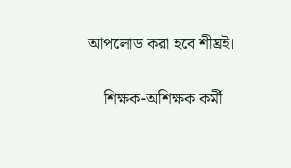আপলোড করা হবে শীঘ্রই।

    শিক্ষক-অশিক্ষক কর্মী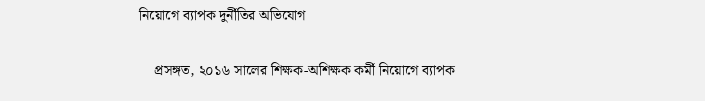নিয়োগে ব্যাপক দুর্নীতির অভিযোগ

    প্রসঙ্গত, ২০১৬ সালের শিক্ষক-অশিক্ষক কর্মী নিয়োগে ব্যাপক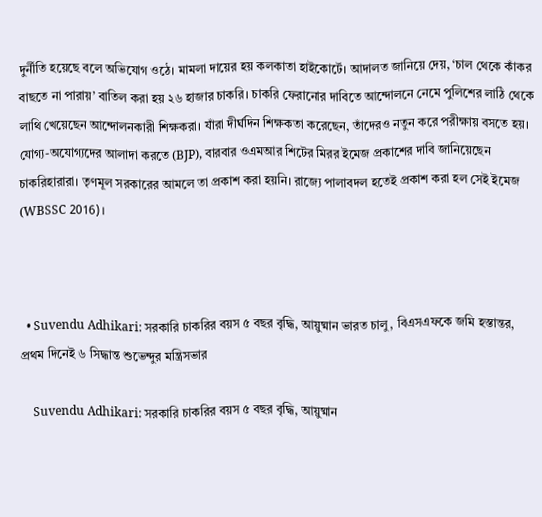দুর্নীতি হয়েছে বলে অভিযোগ ওঠে। মামলা দায়ের হয় কলকাতা হাইকোর্টে। আদালত জানিয়ে দেয়, ‘চাল থেকে কাঁকর বাছতে না পারায়’ বাতিল করা হয় ২৬ হাজার চাকরি। চাকরি ফেরানোর দাবিতে আন্দোলনে নেমে পুলিশের লাঠি থেকে লাথি খেয়েছেন আন্দোলনকারী শিক্ষকরা। যাঁরা দীর্ঘদিন শিক্ষকতা করেছেন, তাঁদেরও নতুন করে পরীক্ষায় বসতে হয়। যোগ্য-অযোগ্যদের আলাদা করতে (BJP), বারবার ওএমআর শিটের মিরর ইমেজ প্রকাশের দাবি জানিয়েছেন চাকরিহারারা। তৃণমূল সরকারের আমলে তা প্রকাশ করা হয়নি। রাজ্যে পালাবদল হতেই প্রকাশ করা হল সেই ইমেজ (WBSSC 2016)।



  • Suvendu Adhikari: সরকারি চাকরির বয়স ৫ বছর বৃদ্ধি, আয়ুষ্মান ভারত চালু, বিএসএফকে জমি হস্তান্তর, প্রথম দিনেই ৬ সিদ্ধান্ত শুভেন্দুর মন্ত্রিসভার

    Suvendu Adhikari: সরকারি চাকরির বয়স ৫ বছর বৃদ্ধি, আয়ুষ্মান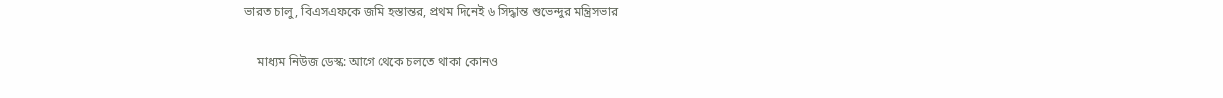ভারত চালু, বিএসএফকে জমি হস্তান্তর, প্রথম দিনেই ৬ সিদ্ধান্ত শুভেন্দুর মন্ত্রিসভার

    মাধ্যম নিউজ ডেস্ক: আগে থেকে চলতে থাকা কোনও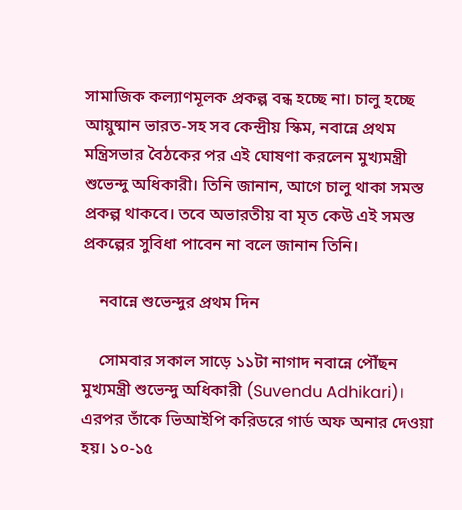সামাজিক কল্যাণমূলক প্রকল্প বন্ধ হচ্ছে না। চালু হচ্ছে আয়ুষ্মান ভারত-সহ সব কেন্দ্রীয় স্কিম, নবান্নে প্রথম মন্ত্রিসভার বৈঠকের পর এই ঘোষণা করলেন মুখ্যমন্ত্রী শুভেন্দু অধিকারী। তিনি জানান, আগে চালু থাকা সমস্ত প্রকল্প থাকবে। তবে অভারতীয় বা মৃত কেউ এই সমস্ত প্রকল্পের সুবিধা পাবেন না বলে জানান তিনি।

    নবান্নে শুভেন্দুর প্রথম দিন

    সোমবার সকাল সাড়ে ১১টা নাগাদ নবান্নে পৌঁছন মুখ্যমন্ত্রী শুভেন্দু অধিকারী (Suvendu Adhikari)। এরপর তাঁকে ভিআইপি করিডরে গার্ড অফ অনার দেওয়া হয়। ১০-১৫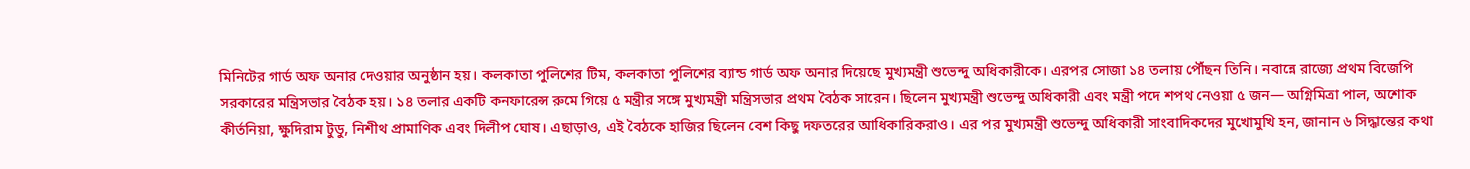মিনিটের গার্ড অফ অনার দেওয়ার অনুষ্ঠান হয়। কলকাতা পুলিশের টিম, কলকাতা পুলিশের ব্যান্ড গার্ড অফ অনার দিয়েছে মুখ্যমন্ত্রী শুভেন্দু অধিকারীকে। এরপর সোজা ১৪ তলায় পৌঁছন তিনি। নবান্নে রাজ্যে প্রথম বিজেপি সরকারের মন্ত্রিসভার বৈঠক হয়। ১৪ তলার একটি কনফারেন্স রুমে গিয়ে ৫ মন্ত্রীর সঙ্গে মুখ্যমন্ত্রী মন্ত্রিসভার প্রথম বৈঠক সারেন। ছিলেন মুখ্যমন্ত্রী শুভেন্দু অধিকারী এবং মন্ত্রী পদে শপথ নেওয়া ৫ জন— অগ্নিমিত্রা পাল, অশোক কীর্তনিয়া, ক্ষুদিরাম টুডু, নিশীথ প্রামাণিক এবং দিলীপ ঘোষ। এছাড়াও, এই বৈঠকে হাজির ছিলেন বেশ কিছু দফতরের আধিকারিকরাও। এর পর মুখ্যমন্ত্রী শুভেন্দু অধিকারী সাংবাদিকদের মুখোমুখি হন, জানান ৬ সিদ্ধান্তের কথা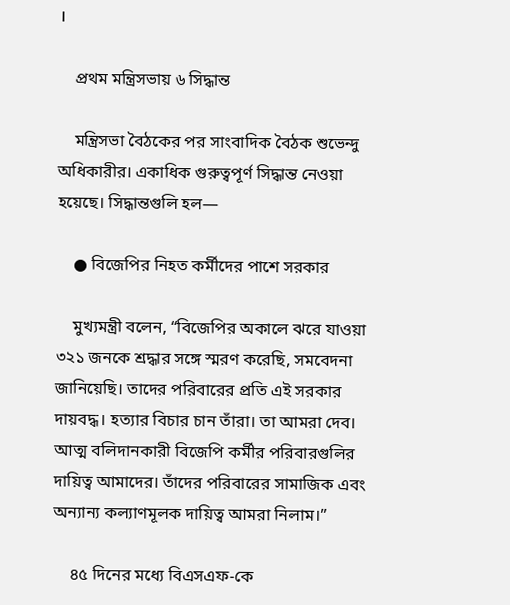।

    প্রথম মন্ত্রিসভায় ৬ সিদ্ধান্ত

    মন্ত্রিসভা বৈঠকের পর সাংবাদিক বৈঠক শুভেন্দু অধিকারীর। একাধিক গুরুত্বপূর্ণ সিদ্ধান্ত নেওয়া হয়েছে। সিদ্ধান্তগুলি হল—

    ● বিজেপির নিহত কর্মীদের পাশে সরকার

    মুখ্যমন্ত্রী বলেন, “বিজেপির অকালে ঝরে যাওয়া ৩২১ জনকে শ্রদ্ধার সঙ্গে স্মরণ করেছি, সমবেদনা জানিয়েছি। তাদের পরিবারের প্রতি এই সরকার দায়বদ্ধ। হত্যার বিচার চান তাঁরা। তা আমরা দেব। আত্ম বলিদানকারী বিজেপি কর্মীর পরিবারগুলির দায়িত্ব আমাদের। তাঁদের পরিবারের সামাজিক এবং অন্যান্য কল‍্যাণমূলক দায়িত্ব আমরা নিলাম।”

    ৪৫ দিনের মধ্যে বিএসএফ-কে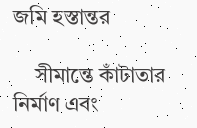জমি হস্তান্তর

    সীমান্তে কাঁটাতার নির্মাণ এবং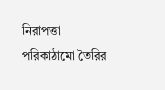নিরাপত্তা পরিকাঠামো তৈরির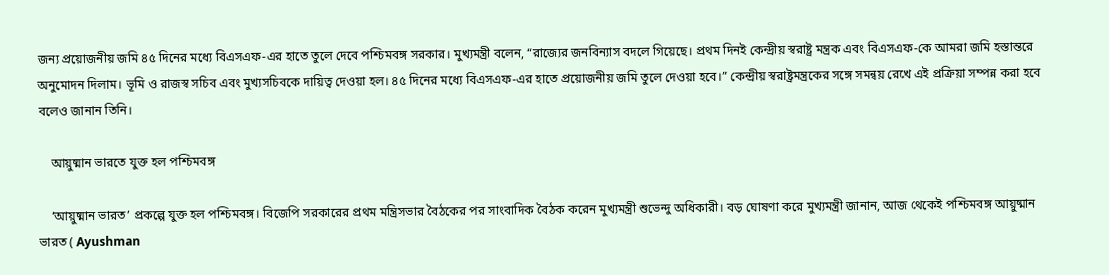জন্য প্রয়োজনীয় জমি ৪৫ দিনের মধ্যে বিএসএফ-এর হাতে তুলে দেবে পশ্চিমবঙ্গ সরকার। মুখ্যমন্ত্রী বলেন, “রাজ্যের জনবিন্যাস বদলে গিয়েছে। প্রথম দিনই কেন্দ্রীয় স্বরাষ্ট্র মন্ত্রক এবং বিএসএফ-কে আমরা জমি হস্তান্তরে অনুমোদন দিলাম। ভূমি ও রাজস্ব সচিব এবং মুখ্যসচিবকে দায়িত্ব দেওয়া হল। ৪৫ দিনের মধ্যে বিএসএফ-এর হাতে প্রয়োজনীয় জমি তুলে দেওয়া হবে।” কেন্দ্রীয় স্বরাষ্ট্রমন্ত্রকের সঙ্গে সমন্বয় রেখে এই প্রক্রিয়া সম্পন্ন করা হবে বলেও জানান তিনি।

    আয়ুষ্মান ভারতে যুক্ত হল পশ্চিমবঙ্গ

    ‘আয়ুষ্মান ভারত’ প্রকল্পে যুক্ত হল পশ্চিমবঙ্গ। বিজেপি সরকারের প্রথম মন্ত্রিসভার বৈঠকের পর সাংবাদিক বৈঠক করেন মুখ্যমন্ত্রী শুভেন্দু অধিকারী। বড় ঘোষণা করে মুখ্যমন্ত্রী জানান, আজ থেকেই পশ্চিমবঙ্গ আয়ুষ্মান ভারত ( Ayushman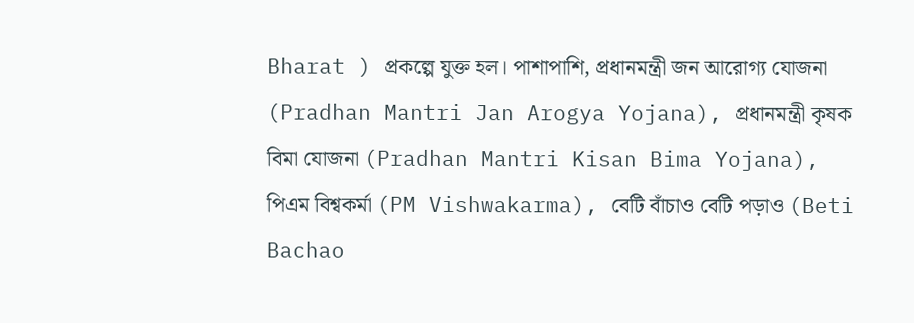Bharat ) প্রকল্পে যুক্ত হল। পাশাপাশি, প্রধানমন্ত্রী জন আরোগ্য যোজনা (Pradhan Mantri Jan Arogya Yojana), প্রধানমন্ত্রী কৃষক বিমা যোজনা (Pradhan Mantri Kisan Bima Yojana), পিএম বিশ্বকর্মা (PM Vishwakarma), বেটি বাঁচাও বেটি পড়াও (Beti Bachao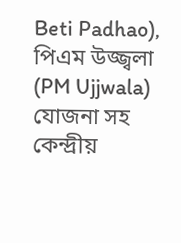Beti Padhao), পিএম উজ্জ্বলা (PM Ujjwala) যোজনা সহ কেন্দ্রীয়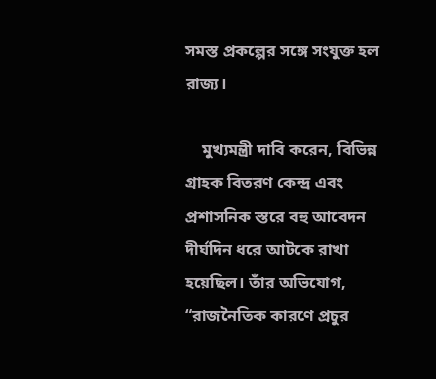সমস্ত প্রকল্পের সঙ্গে সংযুক্ত হল রাজ্য।

    মুখ্যমন্ত্রী দাবি করেন, বিভিন্ন গ্রাহক বিতরণ কেন্দ্র এবং প্রশাসনিক স্তরে বহু আবেদন দীর্ঘদিন ধরে আটকে রাখা হয়েছিল। তাঁর অভিযোগ, “রাজনৈতিক কারণে প্রচুর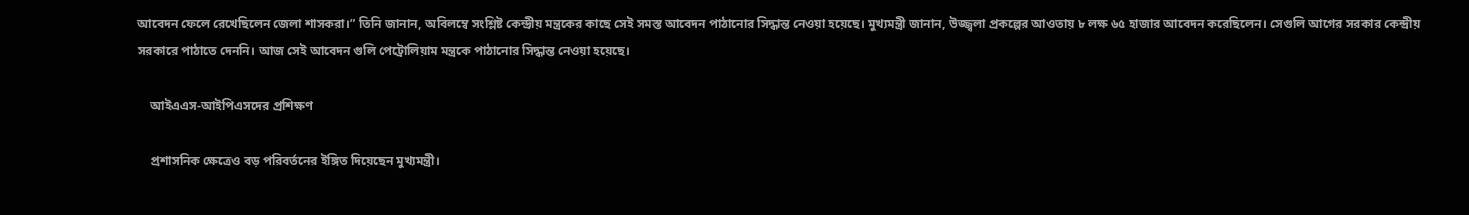আবেদন ফেলে রেখেছিলেন জেলা শাসকরা।” তিনি জানান, অবিলম্বে সংশ্লিষ্ট কেন্দ্রীয় মন্ত্রকের কাছে সেই সমস্ত আবেদন পাঠানোর সিদ্ধান্ত নেওয়া হয়েছে। মুখ্যমন্ত্রী জানান, উজ্জ্বলা প্রকল্পের আওতায় ৮ লক্ষ ৬৫ হাজার আবেদন করেছিলেন। সেগুলি আগের সরকার কেন্দ্রীয় সরকারে পাঠাতে দেননি। আজ সেই আবেদন গুলি পেট্রোলিয়াম মন্ত্রকে পাঠানোর সিদ্ধান্ত নেওয়া হয়েছে।

    আইএএস-আইপিএসদের প্রশিক্ষণ

    প্রশাসনিক ক্ষেত্রেও বড় পরিবর্তনের ইঙ্গিত দিয়েছেন মুখ্যমন্ত্রী।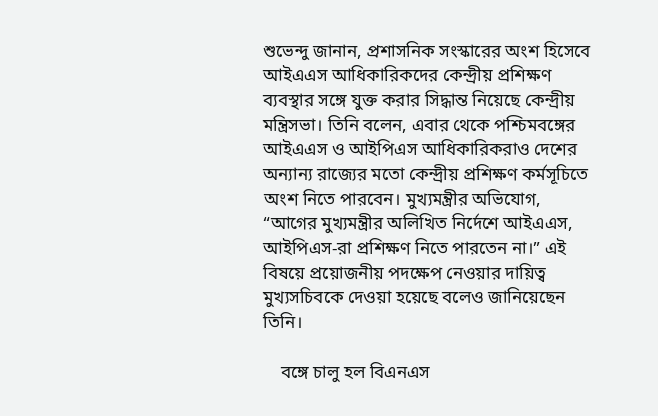শুভেন্দু জানান, প্রশাসনিক সংস্কারের অংশ হিসেবে আইএএস আধিকারিকদের কেন্দ্রীয় প্রশিক্ষণ ব্যবস্থার সঙ্গে যুক্ত করার সিদ্ধান্ত নিয়েছে কেন্দ্রীয় মন্ত্রিসভা। তিনি বলেন, এবার থেকে পশ্চিমবঙ্গের আইএএস ও আইপিএস আধিকারিকরাও দেশের অন্যান্য রাজ্যের মতো কেন্দ্রীয় প্রশিক্ষণ কর্মসূচিতে অংশ নিতে পারবেন। মুখ্যমন্ত্রীর অভিযোগ, “আগের মুখ্যমন্ত্রীর অলিখিত নির্দেশে আইএএস, আইপিএস-রা প্রশিক্ষণ নিতে পারতেন না।” এই বিষয়ে প্রয়োজনীয় পদক্ষেপ নেওয়ার দায়িত্ব মুখ্যসচিবকে দেওয়া হয়েছে বলেও জানিয়েছেন তিনি।

    বঙ্গে চালু হল বিএনএস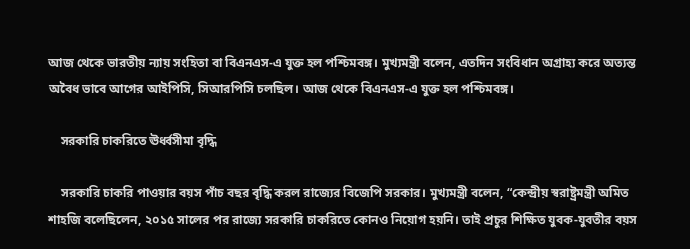আজ থেকে ভারতীয় ন্যায় সংহিতা বা বিএনএস-এ যুক্ত হল পশ্চিমবঙ্গ। মুখ্যমন্ত্রী বলেন, এতদিন সংবিধান অগ্রাহ্য করে অত্যন্ত অবৈধ ভাবে আগের আইপিসি, সিআরপিসি চলছিল। আজ থেকে বিএনএস-এ যুক্ত হল পশ্চিমবঙ্গ।

    সরকারি চাকরিতে ঊর্ধ্বসীমা বৃদ্ধি

    সরকারি চাকরি পাওয়ার বয়স পাঁচ বছর বৃদ্ধি করল রাজ্যের বিজেপি সরকার। মুখ্যমন্ত্রী বলেন, “কেন্দ্রীয় স্বরাষ্ট্রমন্ত্রী অমিত শাহজি বলেছিলেন, ২০১৫ সালের পর রাজ্যে সরকারি চাকরিতে কোনও নিয়োগ হয়নি। তাই প্রচুর শিক্ষিত যুবক-যুবতীর বয়স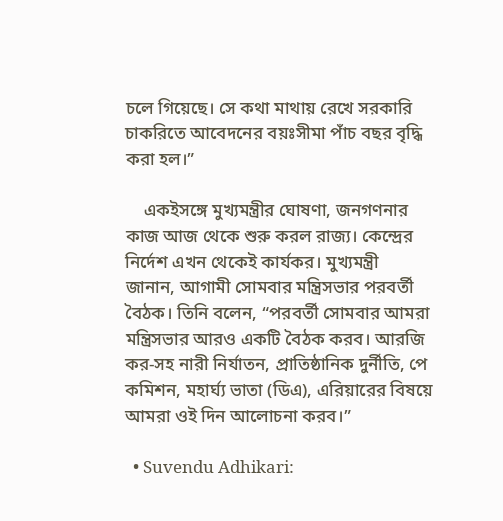চলে গিয়েছে। সে কথা মাথায় রেখে সরকারি চাকরিতে আবেদনের বয়ঃসীমা পাঁচ বছর বৃদ্ধি করা হল।”

    একইসঙ্গে মুখ্যমন্ত্রীর ঘোষণা, জনগণনার কাজ আজ থেকে শুরু করল রাজ্য। কেন্দ্রের নির্দেশ এখন থেকেই কার্যকর। মুখ্যমন্ত্রী জানান, আগামী সোমবার মন্ত্রিসভার পরবর্তী বৈঠক। তিনি বলেন, “পরবর্তী সোমবার আমরা মন্ত্রিসভার আরও একটি বৈঠক করব। আরজি কর-সহ নারী নির্যাতন, প্রাতিষ্ঠানিক দুর্নীতি, পে কমিশন, মহার্ঘ্য ভাতা (ডিএ), এরিয়ারের বিষয়ে আমরা ওই দিন আলোচনা করব।”

  • Suvendu Adhikari: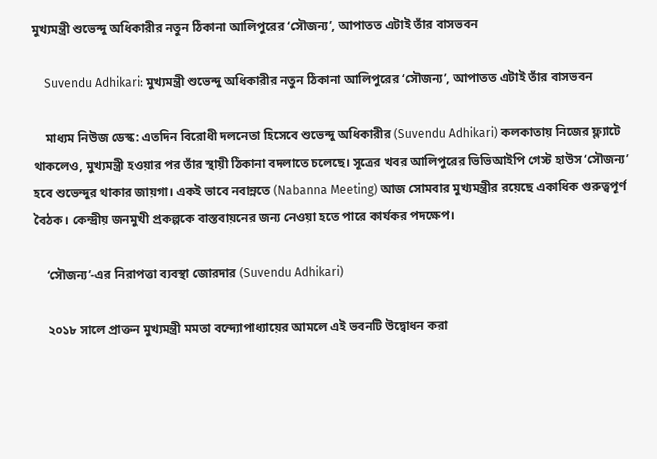মুখ্যমন্ত্রী শুভেন্দু অধিকারীর নতুন ঠিকানা আলিপুরের ‘সৌজন্য’, আপাতত এটাই তাঁর বাসভবন

    Suvendu Adhikari: মুখ্যমন্ত্রী শুভেন্দু অধিকারীর নতুন ঠিকানা আলিপুরের ‘সৌজন্য’, আপাতত এটাই তাঁর বাসভবন

    মাধ্যম নিউজ ডেস্ক: এতদিন বিরোধী দলনেতা হিসেবে শুভেন্দু অধিকারীর (Suvendu Adhikari) কলকাতায় নিজের ফ্ল্যাটে থাকলেও, মুখ্যমন্ত্রী হওয়ার পর তাঁর স্থায়ী ঠিকানা বদলাতে চলেছে। সূত্রের খবর আলিপুরের ভিভিআইপি গেস্ট হাউস ‘সৌজন্য’ হবে শুভেন্দুর থাকার জায়গা। একই ভাবে নবান্নতে (Nabanna Meeting) আজ সোমবার মুখ্যমন্ত্রীর রয়েছে একাধিক গুরুত্বপূর্ণ বৈঠক। কেন্দ্রীয় জনমুখী প্রকল্পকে বাস্তবায়নের জন্য নেওয়া হতে পারে কার্যকর পদক্ষেপ।

    ‘সৌজন্য’-এর নিরাপত্তা ব্যবস্থা জোরদার (Suvendu Adhikari)

    ২০১৮ সালে প্রাক্তন মুখ্যমন্ত্রী মমতা বন্দ্যোপাধ্যায়ের আমলে এই ভবনটি উদ্বোধন করা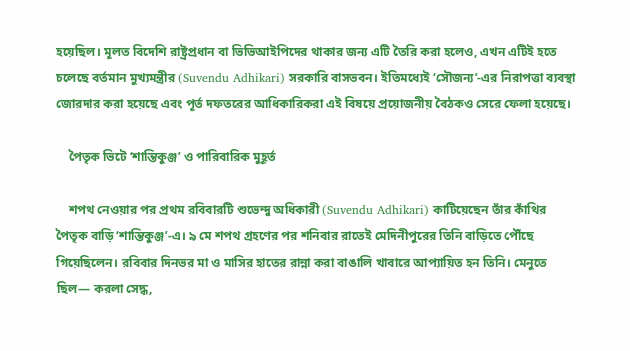হয়েছিল। মূলত বিদেশি রাষ্ট্রপ্রধান বা ভিভিআইপিদের থাকার জন্য এটি তৈরি করা হলেও, এখন এটিই হতে চলেছে বর্তমান মুখ্যমন্ত্রীর (Suvendu Adhikari) সরকারি বাসভবন। ইতিমধ্যেই ‘সৌজন্য’-এর নিরাপত্তা ব্যবস্থা জোরদার করা হয়েছে এবং পূর্ত দফতরের আধিকারিকরা এই বিষয়ে প্রয়োজনীয় বৈঠকও সেরে ফেলা হয়েছে।

    পৈতৃক ভিটে ‘শান্তিকুঞ্জ’ ও পারিবারিক মুহূর্ত

    শপথ নেওয়ার পর প্রথম রবিবারটি শুভেন্দু অধিকারী (Suvendu Adhikari) কাটিয়েছেন তাঁর কাঁথির পৈতৃক বাড়ি ‘শান্তিকুঞ্জ’-এ। ৯ মে শপথ গ্রহণের পর শনিবার রাতেই মেদিনীপুরের তিনি বাড়িতে পৌঁছে গিয়েছিলেন। রবিবার দিনভর মা ও মাসির হাতের রান্না করা বাঙালি খাবারে আপ্যায়িত হন তিনি। মেনুতে ছিল— করলা সেদ্ধ,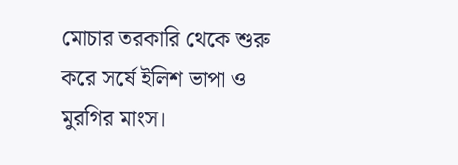মোচার তরকারি থেকে শুরু করে সর্ষে ইলিশ ভাপা ও মুরগির মাংস।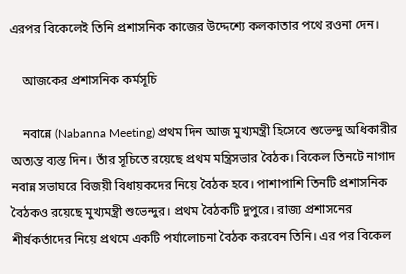এরপর বিকেলেই তিনি প্রশাসনিক কাজের উদ্দেশ্যে কলকাতার পথে রওনা দেন।

    আজকের প্রশাসনিক কর্মসূচি

    নবান্নে (Nabanna Meeting) প্রথম দিন আজ মুখ্যমন্ত্রী হিসেবে শুভেন্দু অধিকারীর অত্যন্ত ব্যস্ত দিন। তাঁর সূচিতে রয়েছে প্রথম মন্ত্রিসভার বৈঠক। বিকেল তিনটে নাগাদ নবান্ন সভাঘরে বিজয়ী বিধায়কদের নিয়ে বৈঠক হবে। পাশাপাশি তিনটি প্রশাসনিক বৈঠকও রয়েছে মুখ্যমন্ত্রী শুভেন্দুর। প্রথম বৈঠকটি দুপুরে। রাজ্য প্রশাসনের শীর্ষকর্তাদের নিয়ে প্রথমে একটি পর্যালোচনা বৈঠক করবেন তিনি। এর পর বিকেল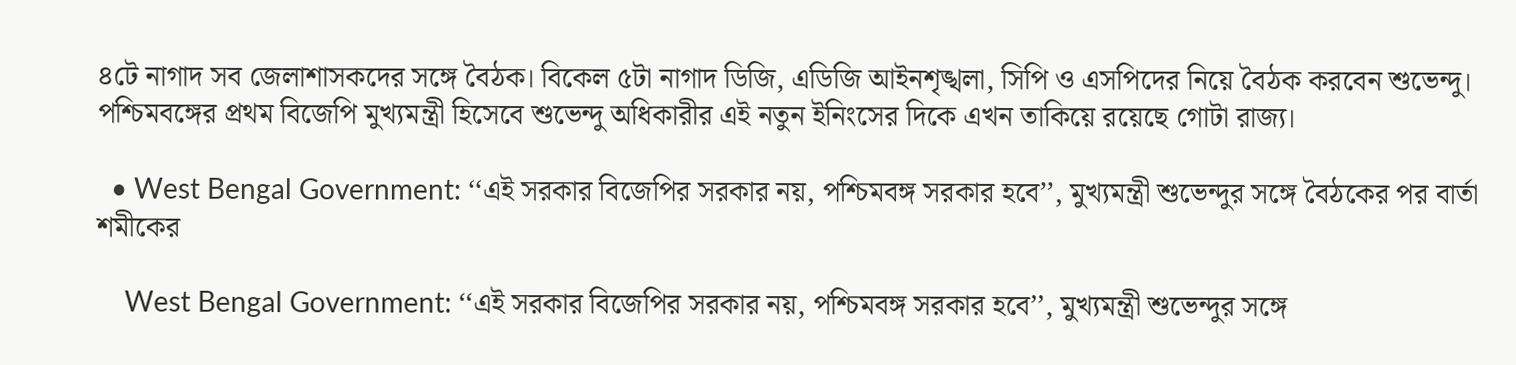৪টে নাগাদ সব জেলাশাসকদের সঙ্গে বৈঠক। বিকেল ৫টা নাগাদ ডিজি, এডিজি আইনশৃঙ্খলা, সিপি ও এসপিদের নিয়ে বৈঠক করবেন শুভেন্দু। পশ্চিমবঙ্গের প্রথম বিজেপি মুখ্যমন্ত্রী হিসেবে শুভেন্দু অধিকারীর এই নতুন ইনিংসের দিকে এখন তাকিয়ে রয়েছে গোটা রাজ্য।

  • West Bengal Government: ‘‘এই সরকার বিজেপির সরকার নয়, পশ্চিমবঙ্গ সরকার হবে’’, মুখ্যমন্ত্রী শুভেন্দুর সঙ্গে বৈঠকের পর বার্তা শমীকের

    West Bengal Government: ‘‘এই সরকার বিজেপির সরকার নয়, পশ্চিমবঙ্গ সরকার হবে’’, মুখ্যমন্ত্রী শুভেন্দুর সঙ্গে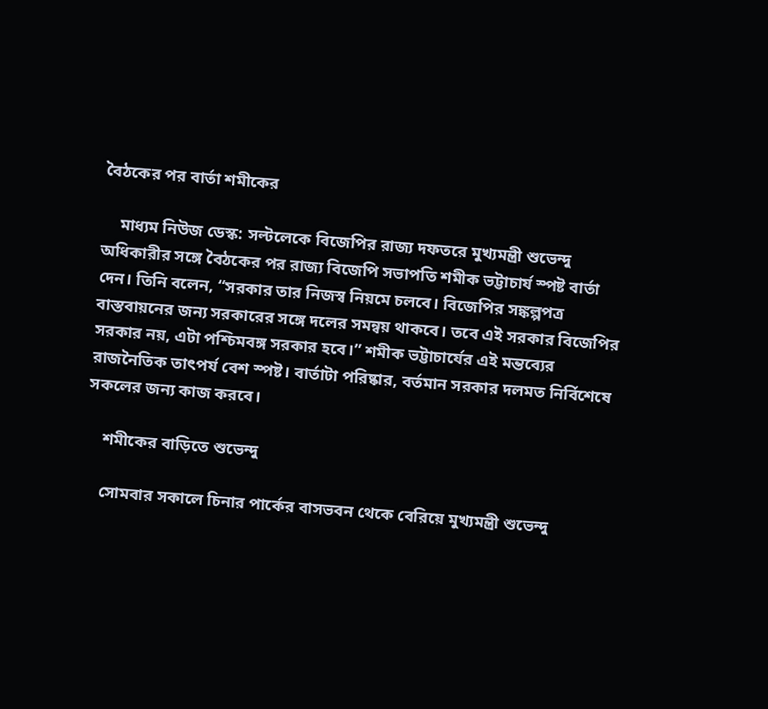বৈঠকের পর বার্তা শমীকের

    মাধ্যম নিউজ ডেস্ক: সল্টলেকে বিজেপির রাজ্য দফতরে মুখ্যমন্ত্রী শুভেন্দু অধিকারীর সঙ্গে বৈঠকের পর রাজ্য বিজেপি সভাপতি শমীক ভট্টাচার্য স্পষ্ট বার্তা দেন। তিনি বলেন, “সরকার তার নিজস্ব নিয়মে চলবে। বিজেপির সঙ্কল্পপত্র বাস্তবায়নের জন্য সরকারের সঙ্গে দলের সমন্বয় থাকবে। তবে এই সরকার বিজেপির সরকার নয়, এটা পশ্চিমবঙ্গ সরকার হবে।” শমীক ভট্টাচার্যের এই মন্তব্যের রাজনৈতিক তাৎপর্য বেশ স্পষ্ট। বার্তাটা পরিষ্কার, বর্তমান সরকার দলমত নির্বিশেষে সকলের জন্য কাজ করবে।

    শমীকের বাড়িতে শুভেন্দু

    সোমবার সকালে চিনার পার্কের বাসভবন থেকে বেরিয়ে মুখ্যমন্ত্রী শুভেন্দু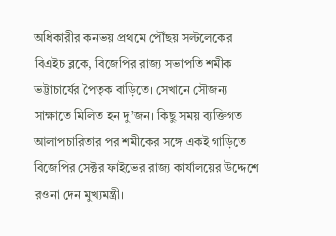অধিকারীর কনভয় প্রথমে পৌঁছয় সল্টলেকের বিএইচ ব্লকে, বিজেপির রাজ্য সভাপতি শমীক ভট্টাচার্যের পৈতৃক বাড়িতে। সেখানে সৌজন্য সাক্ষাতে মিলিত হন দু’জন। কিছু সময় ব্যক্তিগত আলাপচারিতার পর শমীকের সঙ্গে একই গাড়িতে বিজেপির সেক্টর ফাইভের রাজ্য কার্যালয়ের উদ্দেশে রওনা দেন মুখ্যমন্ত্রী।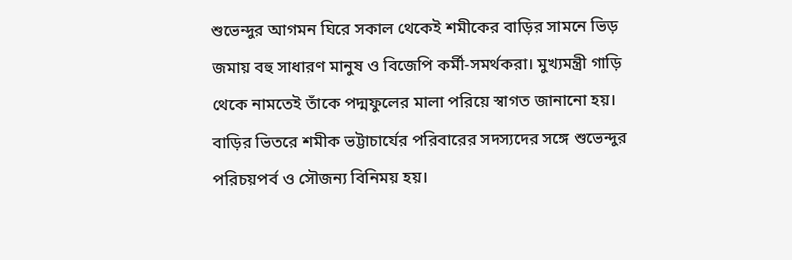শুভেন্দুর আগমন ঘিরে সকাল থেকেই শমীকের বাড়ির সামনে ভিড় জমায় বহু সাধারণ মানুষ ও বিজেপি কর্মী-সমর্থকরা। মুখ্যমন্ত্রী গাড়ি থেকে নামতেই তাঁকে পদ্মফুলের মালা পরিয়ে স্বাগত জানানো হয়। বাড়ির ভিতরে শমীক ভট্টাচার্যের পরিবারের সদস্যদের সঙ্গে শুভেন্দুর পরিচয়পর্ব ও সৌজন্য বিনিময় হয়।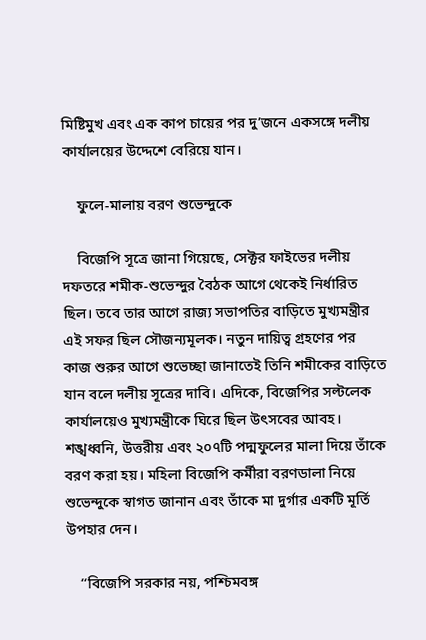মিষ্টিমুখ এবং এক কাপ চায়ের পর দু’জনে একসঙ্গে দলীয় কার্যালয়ের উদ্দেশে বেরিয়ে যান।

    ফুলে-মালায় বরণ শুভেন্দুকে

    বিজেপি সূত্রে জানা গিয়েছে, সেক্টর ফাইভের দলীয় দফতরে শমীক-শুভেন্দুর বৈঠক আগে থেকেই নির্ধারিত ছিল। তবে তার আগে রাজ্য সভাপতির বাড়িতে মুখ্যমন্ত্রীর এই সফর ছিল সৌজন্যমূলক। নতুন দায়িত্ব গ্রহণের পর কাজ শুরুর আগে শুভেচ্ছা জানাতেই তিনি শমীকের বাড়িতে যান বলে দলীয় সূত্রের দাবি। এদিকে, বিজেপির সল্টলেক কার্যালয়েও মুখ্যমন্ত্রীকে ঘিরে ছিল উৎসবের আবহ। শঙ্খধ্বনি, উত্তরীয় এবং ২০৭টি পদ্মফুলের মালা দিয়ে তাঁকে বরণ করা হয়। মহিলা বিজেপি কর্মীরা বরণডালা নিয়ে শুভেন্দুকে স্বাগত জানান এবং তাঁকে মা দুর্গার একটি মূর্তি উপহার দেন।

    ‘‘বিজেপি সরকার নয়, পশ্চিমবঙ্গ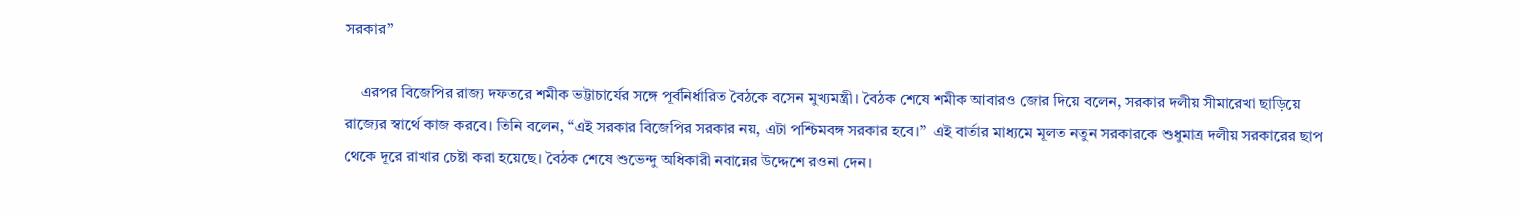সরকার’’

    এরপর বিজেপির রাজ্য দফতরে শমীক ভট্টাচার্যের সঙ্গে পূর্বনির্ধারিত বৈঠকে বসেন মুখ্যমন্ত্রী। বৈঠক শেষে শমীক আবারও জোর দিয়ে বলেন, সরকার দলীয় সীমারেখা ছাড়িয়ে রাজ্যের স্বার্থে কাজ করবে। তিনি বলেন, “এই সরকার বিজেপির সরকার নয়, এটা পশ্চিমবঙ্গ সরকার হবে।”  এই বার্তার মাধ্যমে মূলত নতুন সরকারকে শুধুমাত্র দলীয় সরকারের ছাপ থেকে দূরে রাখার চেষ্টা করা হয়েছে। বৈঠক শেষে শুভেন্দু অধিকারী নবান্নের উদ্দেশে রওনা দেন।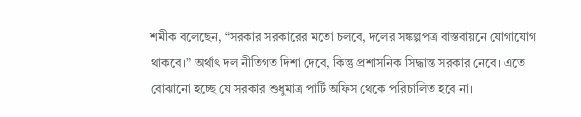শমীক বলেছেন, “সরকার সরকারের মতো চলবে, দলের সঙ্কল্পপত্র বাস্তবায়নে যোগাযোগ থাকবে।” অর্থাৎ দল নীতিগত দিশা দেবে, কিন্তু প্রশাসনিক সিদ্ধান্ত সরকার নেবে। এতে বোঝানো হচ্ছে যে সরকার শুধুমাত্র পার্টি অফিস থেকে পরিচালিত হবে না।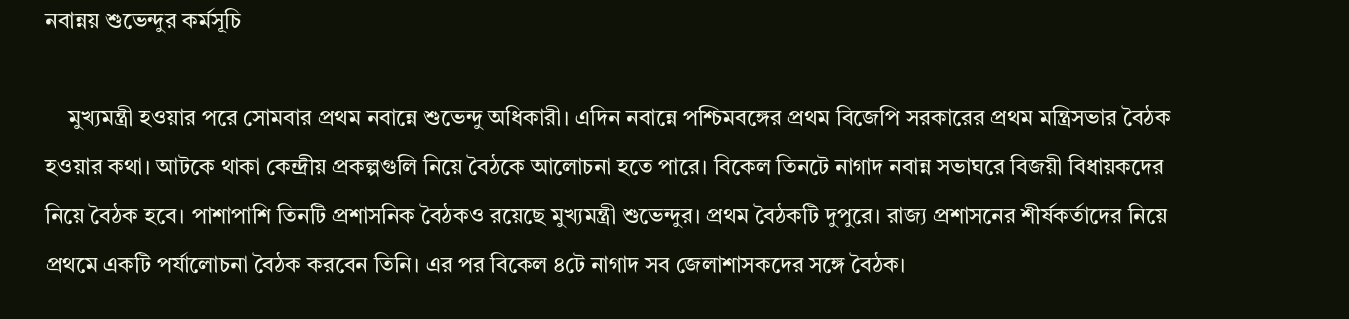নবান্নয় শুভেন্দুর কর্মসূচি

    মুখ্যমন্ত্রী হওয়ার পরে সোমবার প্রথম নবান্নে শুভেন্দু অধিকারী। এদিন নবান্নে পশ্চিমবঙ্গের প্রথম বিজেপি সরকারের প্রথম মন্ত্রিসভার বৈঠক হওয়ার কথা। আটকে থাকা কেন্দ্রীয় প্রকল্পগুলি নিয়ে বৈঠকে আলোচনা হতে পারে। বিকেল তিনটে নাগাদ নবান্ন সভাঘরে বিজয়ী বিধায়কদের নিয়ে বৈঠক হবে। পাশাপাশি তিনটি প্রশাসনিক বৈঠকও রয়েছে মুখ্যমন্ত্রী শুভেন্দুর। প্রথম বৈঠকটি দুপুরে। রাজ্য প্রশাসনের শীর্ষকর্তাদের নিয়ে প্রথমে একটি পর্যালোচনা বৈঠক করবেন তিনি। এর পর বিকেল ৪টে নাগাদ সব জেলাশাসকদের সঙ্গে বৈঠক।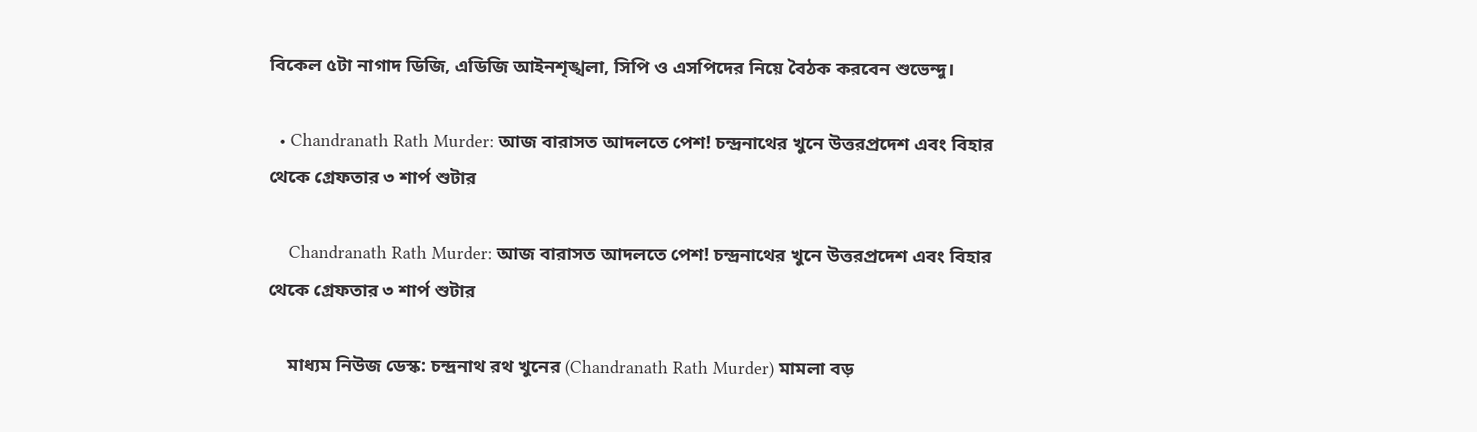বিকেল ৫টা নাগাদ ডিজি, এডিজি আইনশৃঙ্খলা, সিপি ও এসপিদের নিয়ে বৈঠক করবেন শুভেন্দু।

  • Chandranath Rath Murder: আজ বারাসত আদলতে পেশ! চন্দ্রনাথের খুনে উত্তরপ্রদেশ এবং বিহার থেকে গ্রেফতার ৩ শার্প শুটার

    Chandranath Rath Murder: আজ বারাসত আদলতে পেশ! চন্দ্রনাথের খুনে উত্তরপ্রদেশ এবং বিহার থেকে গ্রেফতার ৩ শার্প শুটার

    মাধ্যম নিউজ ডেস্ক: চন্দ্রনাথ রথ খুনের (Chandranath Rath Murder) মামলা বড়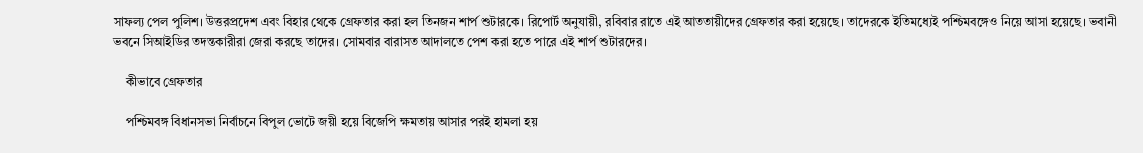সাফল্য পেল পুলিশ। উত্তরপ্রদেশ এবং বিহার থেকে গ্রেফতার করা হল তিনজন শার্প শুটারকে। রিপোর্ট অনুযায়ী, রবিবার রাতে এই আততায়ীদের গ্রেফতার করা হয়েছে। তাদেরকে ইতিমধ্যেই পশ্চিমবঙ্গেও নিয়ে আসা হয়েছে। ভবানী ভবনে সিআইডির তদন্তকারীরা জেরা করছে তাদের। সোমবার বারাসত আদালতে পেশ করা হতে পারে এই শার্প শুটারদের।

    কীভাবে গ্রেফতার

    পশ্চিমবঙ্গ বিধানসভা নির্বাচনে বিপুল ভোটে জয়ী হয়ে বিজেপি ক্ষমতায় আসার পরই হামলা হয়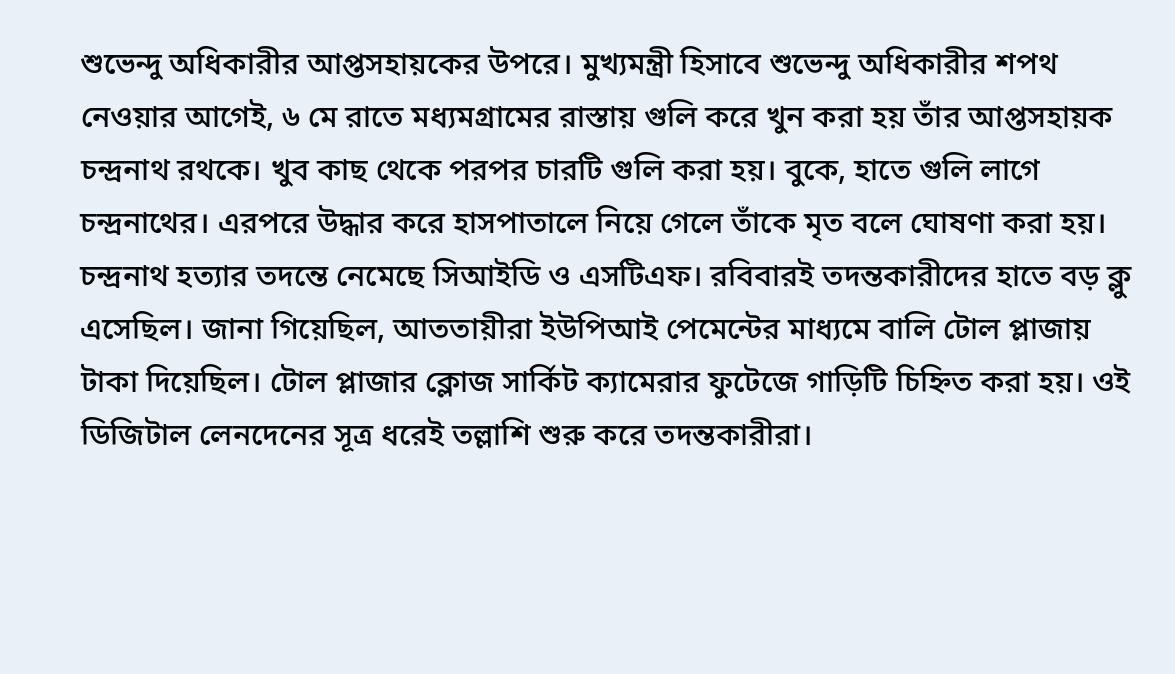শুভেন্দু অধিকারীর আপ্তসহায়কের উপরে। মুখ্যমন্ত্রী হিসাবে শুভেন্দু অধিকারীর শপথ নেওয়ার আগেই, ৬ মে রাতে মধ্যমগ্রামের রাস্তায় গুলি করে খুন করা হয় তাঁর আপ্তসহায়ক চন্দ্রনাথ রথকে। খুব কাছ থেকে পরপর চারটি গুলি করা হয়। বুকে, হাতে গুলি লাগে চন্দ্রনাথের। এরপরে উদ্ধার করে হাসপাতালে নিয়ে গেলে তাঁকে মৃত বলে ঘোষণা করা হয়। চন্দ্রনাথ হত্যার তদন্তে নেমেছে সিআইডি ও এসটিএফ। রবিবারই তদন্তকারীদের হাতে বড় ক্লু এসেছিল। জানা গিয়েছিল, আততায়ীরা ইউপিআই পেমেন্টের মাধ্যমে বালি টোল প্লাজায় টাকা দিয়েছিল। টোল প্লাজার ক্লোজ সার্কিট ক্যামেরার ফুটেজে গাড়িটি চিহ্নিত করা হয়। ওই ডিজিটাল লেনদেনের সূত্র ধরেই তল্লাশি শুরু করে তদন্তকারীরা।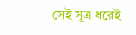সেই সূত্র ধরেই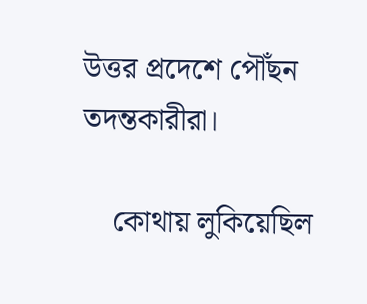উত্তর প্রদেশে পৌঁছন তদন্তকারীরা।

    কোথায় লুকিয়েছিল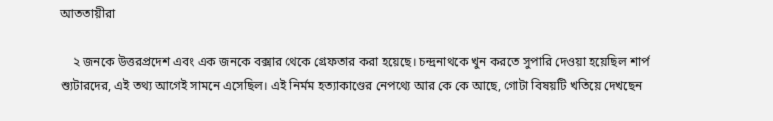আততায়ীরা

    ২ জনকে উত্তরপ্রদেশ এবং এক জনকে বক্সার থেকে গ্রেফতার করা হয়েছে। চন্দ্রনাথকে খুন করতে সুপারি দেওয়া হয়েছিল শার্প শ্যুটারদের, এই তথ্য আগেই সামনে এসেছিল। এই নির্মম হত্যাকাণ্ডের নেপথ্যে আর কে কে আছে, গোটা বিষয়টি খতিয়ে দেখছেন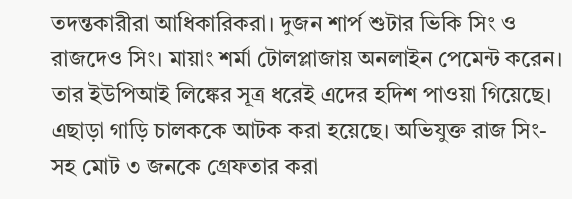তদন্তকারীরা আধিকারিকরা। দুজন শার্প শুটার ভিকি সিং ও রাজদেও সিং। মায়াং শর্মা টোলপ্লাজায় অনলাইন পেমেন্ট করেন। তার ইউপিআই লিঙ্কের সূত্র ধরেই এদের হদিশ পাওয়া গিয়েছে। এছাড়া গাড়ি চালককে আটক করা হয়েছে। অভিযুক্ত রাজ সিং-সহ মোট ৩ জনকে গ্রেফতার করা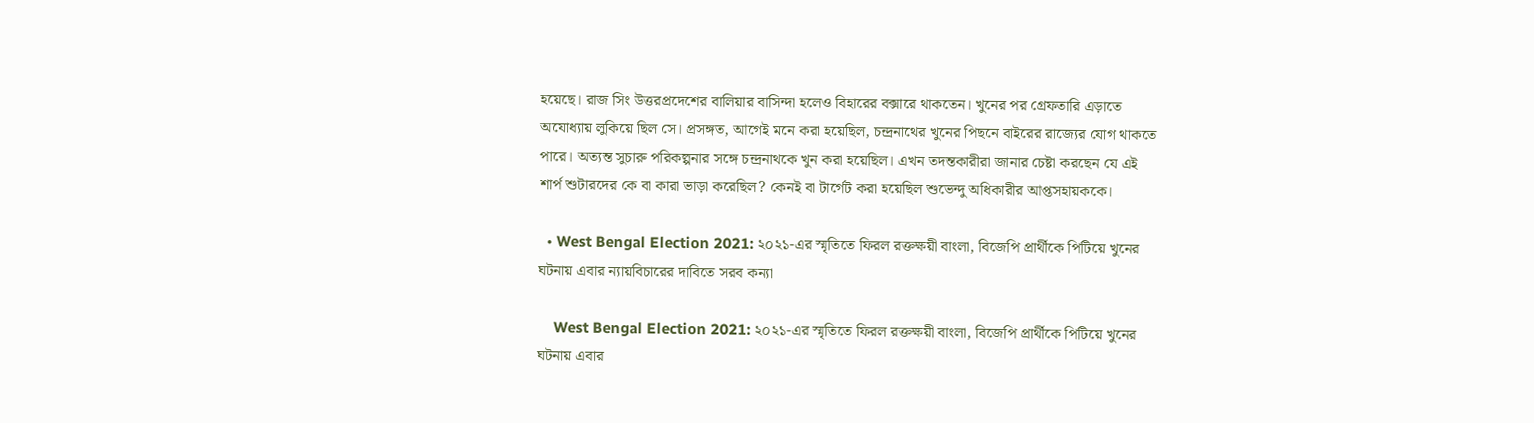হয়েছে। রাজ সিং উত্তরপ্রদেশের বালিয়ার বাসিন্দা হলেও বিহারের বক্সারে থাকতেন। খুনের পর গ্রেফতারি এড়াতে অযোধ্যায় লুকিয়ে ছিল সে। প্রসঙ্গত, আগেই মনে করা হয়েছিল, চন্দ্রনাথের খুনের পিছনে বাইরের রাজ্যের যোগ থাকতে পারে। অত্যন্ত সুচারু পরিকল্পনার সঙ্গে চন্দ্রনাথকে খুন করা হয়েছিল। এখন তদন্তকারীরা জানার চেষ্টা করছেন যে এই শার্প শুটারদের কে বা কারা ভাড়া করেছিল? কেনই বা টার্গেট করা হয়েছিল শুভেন্দু অধিকারীর আপ্তসহায়ককে।

  • West Bengal Election 2021: ২০২১-এর স্মৃতিতে ফিরল রক্তক্ষয়ী বাংলা, বিজেপি প্রার্থীকে পিটিয়ে খুনের ঘটনায় এবার ন্যায়বিচারের দাবিতে সরব কন্যা

    West Bengal Election 2021: ২০২১-এর স্মৃতিতে ফিরল রক্তক্ষয়ী বাংলা, বিজেপি প্রার্থীকে পিটিয়ে খুনের ঘটনায় এবার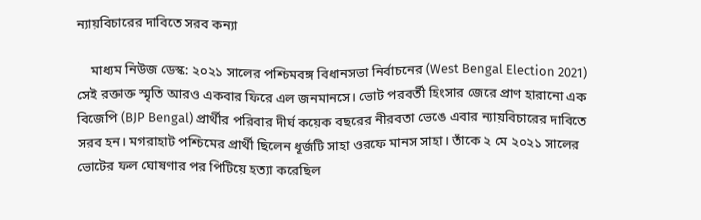ন্যায়বিচারের দাবিতে সরব কন্যা

    মাধ্যম নিউজ ডেস্ক: ২০২১ সালের পশ্চিমবঙ্গ বিধানসভা নির্বাচনের (West Bengal Election 2021) সেই রক্তাক্ত স্মৃতি আরও একবার ফিরে এল জনমানসে। ভোট পরবর্তী হিংসার জেরে প্রাণ হারানো এক বিজেপি (BJP Bengal) প্রার্থীর পরিবার দীর্ঘ কয়েক বছরের নীরবতা ভেঙে এবার ন্যায়বিচারের দাবিতে সরব হন। মগরাহাট পশ্চিমের প্রার্থী ছিলেন ধূর্জটি সাহা ওরফে মানস সাহা। তাঁকে ২ মে ২০২১ সালের ভোটের ফল ঘোষণার পর পিটিয়ে হত্যা করেছিল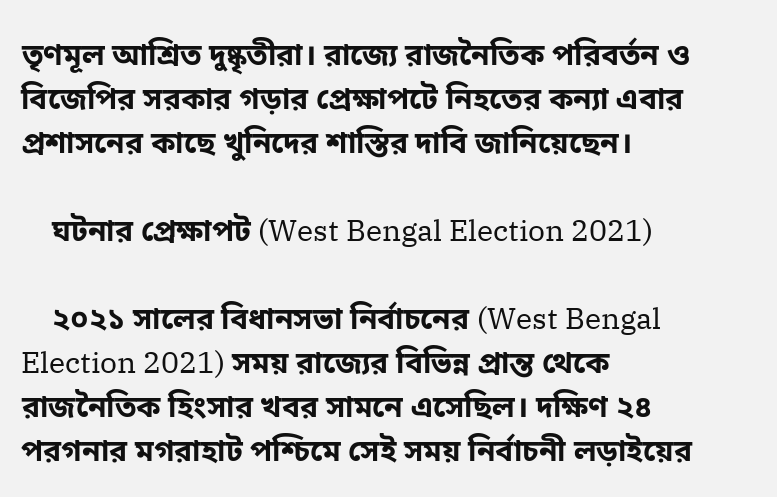তৃণমূল আশ্রিত দুষ্কৃতীরা। রাজ্যে রাজনৈতিক পরিবর্তন ও বিজেপির সরকার গড়ার প্রেক্ষাপটে নিহতের কন্যা এবার প্রশাসনের কাছে খুনিদের শাস্তির দাবি জানিয়েছেন।

    ঘটনার প্রেক্ষাপট (West Bengal Election 2021)

    ২০২১ সালের বিধানসভা নির্বাচনের (West Bengal Election 2021) সময় রাজ্যের বিভিন্ন প্রান্ত থেকে রাজনৈতিক হিংসার খবর সামনে এসেছিল। দক্ষিণ ২৪ পরগনার মগরাহাট পশ্চিমে সেই সময় নির্বাচনী লড়াইয়ের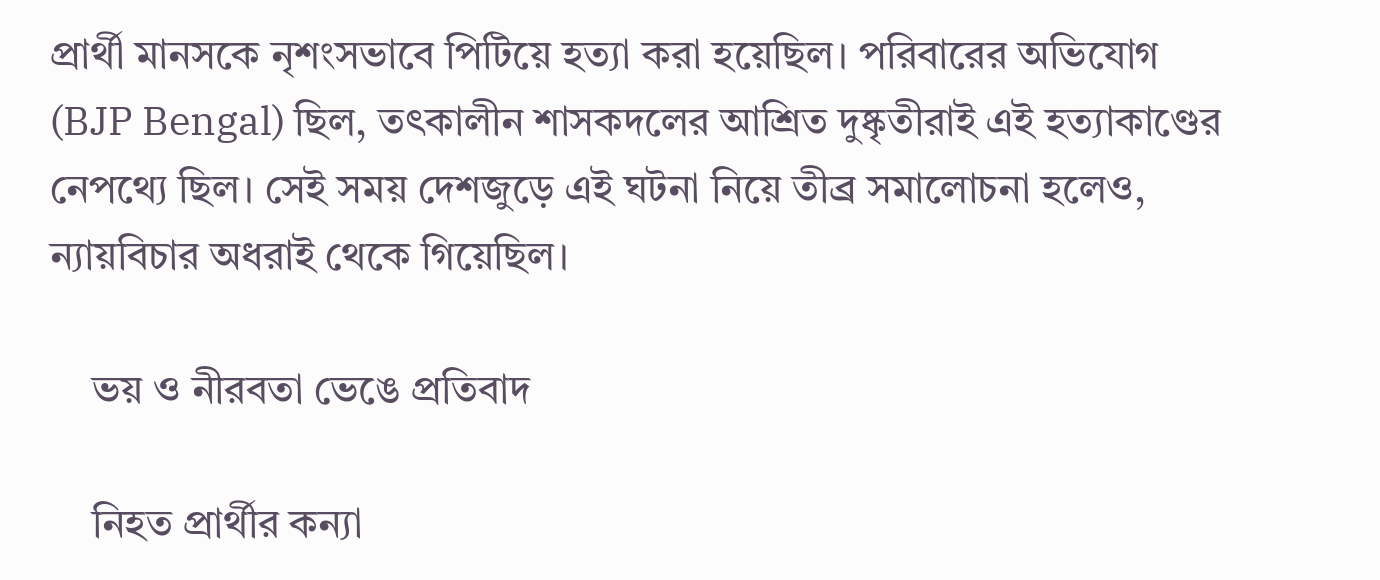প্রার্থী মানসকে নৃশংসভাবে পিটিয়ে হত্যা করা হয়েছিল। পরিবারের অভিযোগ (BJP Bengal) ছিল, তৎকালীন শাসকদলের আশ্রিত দুষ্কৃতীরাই এই হত্যাকাণ্ডের নেপথ্যে ছিল। সেই সময় দেশজুড়ে এই ঘটনা নিয়ে তীব্র সমালোচনা হলেও, ন্যায়বিচার অধরাই থেকে গিয়েছিল।

    ভয় ও নীরবতা ভেঙে প্রতিবাদ

    নিহত প্রার্থীর কন্যা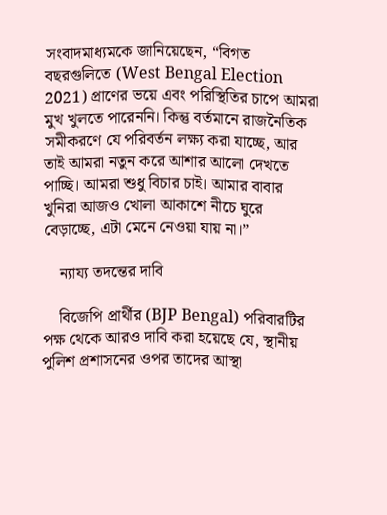সংবাদমাধ্যমকে জানিয়েছেন, “বিগত বছরগুলিতে (West Bengal Election 2021) প্রাণের ভয়ে এবং পরিস্থিতির চাপে আমরা মুখ খুলতে পারেননি। কিন্তু বর্তমানে রাজনৈতিক সমীকরণে যে পরিবর্তন লক্ষ্য করা যাচ্ছে, আর তাই আমরা নতুন করে আশার আলো দেখতে পাচ্ছি। আমরা শুধু বিচার চাই। আমার বাবার খুনিরা আজও খোলা আকাশে নীচে ঘুরে বেড়াচ্ছে, এটা মেনে নেওয়া যায় না।”

    ন্যায্য তদন্তের দাবি

    বিজেপি প্রার্থীর (BJP Bengal) পরিবারটির পক্ষ থেকে আরও দাবি করা হয়েছে যে, স্থানীয় পুলিশ প্রশাসনের ওপর তাদের আস্থা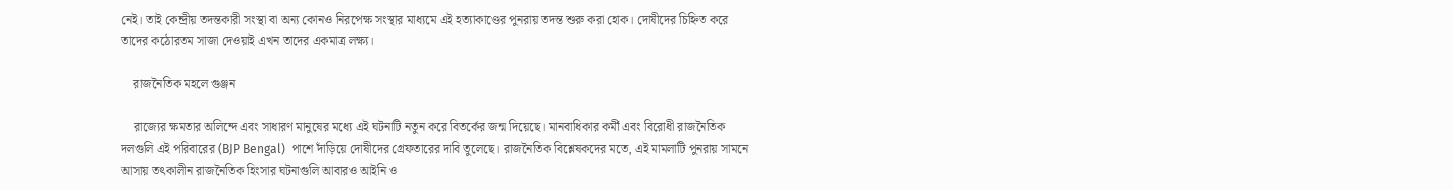নেই। তাই কেন্দ্রীয় তদন্তকারী সংস্থা বা অন্য কোনও নিরপেক্ষ সংস্থার মাধ্যমে এই হত্যাকাণ্ডের পুনরায় তদন্ত শুরু করা হোক। দোষীদের চিহ্নিত করে তাদের কঠোরতম সাজা দেওয়াই এখন তাদের একমাত্র লক্ষ্য।

    রাজনৈতিক মহলে গুঞ্জন

    রাজ্যের ক্ষমতার অলিন্দে এবং সাধারণ মানুষের মধ্যে এই ঘটনাটি নতুন করে বিতর্কের জন্ম দিয়েছে। মানবাধিকার কর্মী এবং বিরোধী রাজনৈতিক দলগুলি এই পরিবারের (BJP Bengal)  পাশে দাঁড়িয়ে দোষীদের গ্রেফতারের দাবি তুলেছে। রাজনৈতিক বিশ্লেষকদের মতে, এই মামলাটি পুনরায় সামনে আসায় তৎকালীন রাজনৈতিক হিংসার ঘটনাগুলি আবারও আইনি ও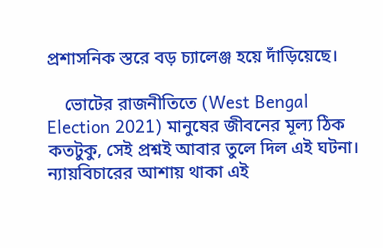প্রশাসনিক স্তরে বড় চ্যালেঞ্জ হয়ে দাঁড়িয়েছে।

    ভোটের রাজনীতিতে (West Bengal Election 2021) মানুষের জীবনের মূল্য ঠিক কতটুকু, সেই প্রশ্নই আবার তুলে দিল এই ঘটনা। ন্যায়বিচারের আশায় থাকা এই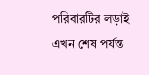পরিবারটির লড়াই এখন শেষ পর্যন্ত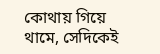কোথায় গিয়ে থামে, সেদিকেই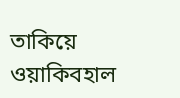তাকিয়ে ওয়াকিবহাল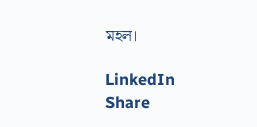মহল।

LinkedIn
Share